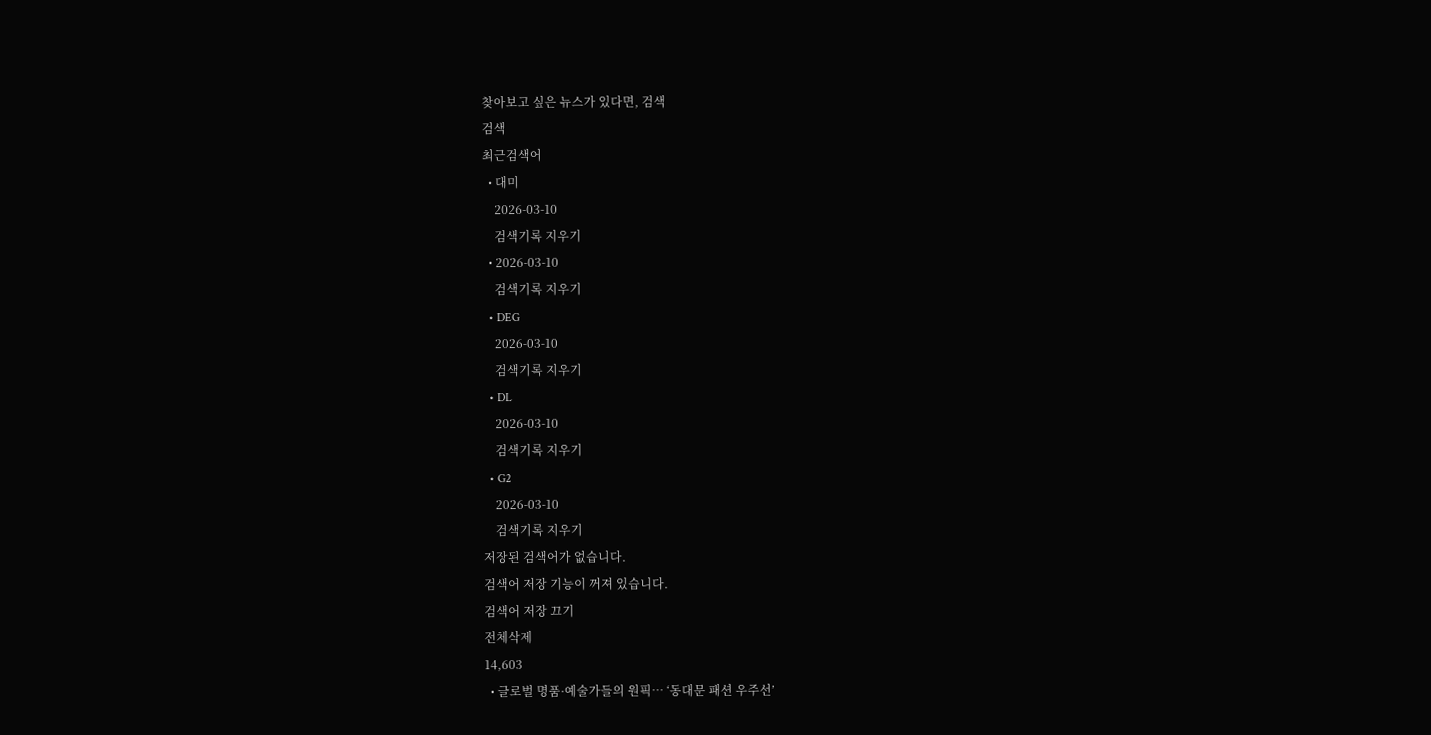찾아보고 싶은 뉴스가 있다면, 검색
검색
최근검색어
  • 대미
    2026-03-10
    검색기록 지우기
  • 2026-03-10
    검색기록 지우기
  • DEG
    2026-03-10
    검색기록 지우기
  • DL
    2026-03-10
    검색기록 지우기
  • G2
    2026-03-10
    검색기록 지우기
저장된 검색어가 없습니다.
검색어 저장 기능이 꺼져 있습니다.
검색어 저장 끄기
전체삭제
14,603
  • 글로벌 명품·예술가들의 원픽… ‘동대문 패션 우주선’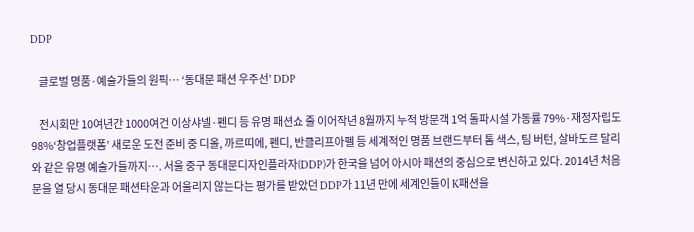DDP

    글로벌 명품·예술가들의 원픽… ‘동대문 패션 우주선’ DDP

    전시회만 10여년간 1000여건 이상샤넬·펜디 등 유명 패션쇼 줄 이어작년 8월까지 누적 방문객 1억 돌파시설 가동률 79%·재정자립도 98%‘창업플랫폼’ 새로운 도전 준비 중 디올, 까르띠에, 펜디, 반클리프아펠 등 세계적인 명품 브랜드부터 톰 색스, 팀 버턴, 살바도르 달리와 같은 유명 예술가들까지…. 서울 중구 동대문디자인플라자(DDP)가 한국을 넘어 아시아 패션의 중심으로 변신하고 있다. 2014년 처음 문을 열 당시 동대문 패션타운과 어울리지 않는다는 평가를 받았던 DDP가 11년 만에 세계인들이 K패션을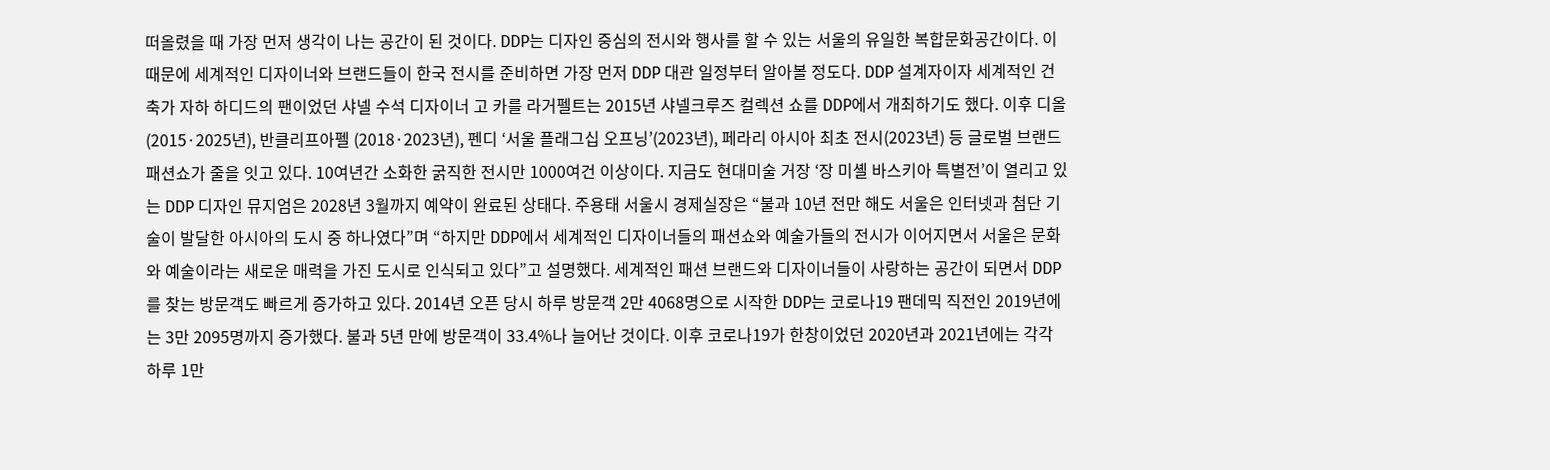떠올렸을 때 가장 먼저 생각이 나는 공간이 된 것이다. DDP는 디자인 중심의 전시와 행사를 할 수 있는 서울의 유일한 복합문화공간이다. 이 때문에 세계적인 디자이너와 브랜드들이 한국 전시를 준비하면 가장 먼저 DDP 대관 일정부터 알아볼 정도다. DDP 설계자이자 세계적인 건축가 자하 하디드의 팬이었던 샤넬 수석 디자이너 고 카를 라거펠트는 2015년 샤넬크루즈 컬렉션 쇼를 DDP에서 개최하기도 했다. 이후 디올(2015·2025년), 반클리프아펠 (2018·2023년), 펜디 ‘서울 플래그십 오프닝’(2023년), 페라리 아시아 최초 전시(2023년) 등 글로벌 브랜드 패션쇼가 줄을 잇고 있다. 10여년간 소화한 굵직한 전시만 1000여건 이상이다. 지금도 현대미술 거장 ‘장 미셸 바스키아 특별전’이 열리고 있는 DDP 디자인 뮤지엄은 2028년 3월까지 예약이 완료된 상태다. 주용태 서울시 경제실장은 “불과 10년 전만 해도 서울은 인터넷과 첨단 기술이 발달한 아시아의 도시 중 하나였다”며 “하지만 DDP에서 세계적인 디자이너들의 패션쇼와 예술가들의 전시가 이어지면서 서울은 문화와 예술이라는 새로운 매력을 가진 도시로 인식되고 있다”고 설명했다. 세계적인 패션 브랜드와 디자이너들이 사랑하는 공간이 되면서 DDP를 찾는 방문객도 빠르게 증가하고 있다. 2014년 오픈 당시 하루 방문객 2만 4068명으로 시작한 DDP는 코로나19 팬데믹 직전인 2019년에는 3만 2095명까지 증가했다. 불과 5년 만에 방문객이 33.4%나 늘어난 것이다. 이후 코로나19가 한창이었던 2020년과 2021년에는 각각 하루 1만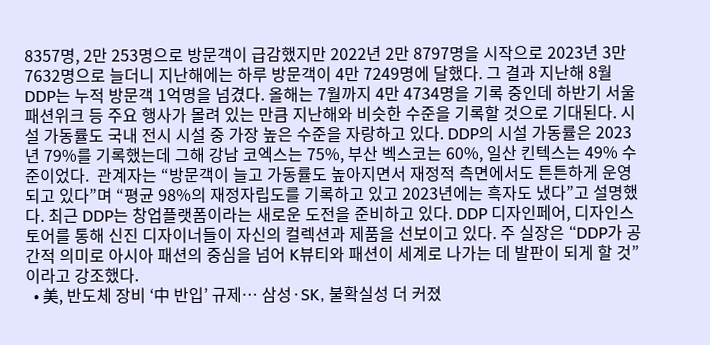8357명, 2만 253명으로 방문객이 급감했지만 2022년 2만 8797명을 시작으로 2023년 3만 7632명으로 늘더니 지난해에는 하루 방문객이 4만 7249명에 달했다. 그 결과 지난해 8월 DDP는 누적 방문객 1억명을 넘겼다. 올해는 7월까지 4만 4734명을 기록 중인데 하반기 서울패션위크 등 주요 행사가 몰려 있는 만큼 지난해와 비슷한 수준을 기록할 것으로 기대된다. 시설 가동률도 국내 전시 시설 중 가장 높은 수준을 자랑하고 있다. DDP의 시설 가동률은 2023년 79%를 기록했는데 그해 강남 코엑스는 75%, 부산 벡스코는 60%, 일산 킨텍스는 49% 수준이었다.  관계자는 “방문객이 늘고 가동률도 높아지면서 재정적 측면에서도 튼튼하게 운영되고 있다”며 “평균 98%의 재정자립도를 기록하고 있고 2023년에는 흑자도 냈다”고 설명했다. 최근 DDP는 창업플랫폼이라는 새로운 도전을 준비하고 있다. DDP 디자인페어, 디자인스토어를 통해 신진 디자이너들이 자신의 컬렉션과 제품을 선보이고 있다. 주 실장은 “DDP가 공간적 의미로 아시아 패션의 중심을 넘어 K뷰티와 패션이 세계로 나가는 데 발판이 되게 할 것”이라고 강조했다.
  • 美, 반도체 장비 ‘中 반입’ 규제… 삼성·SK, 불확실성 더 커졌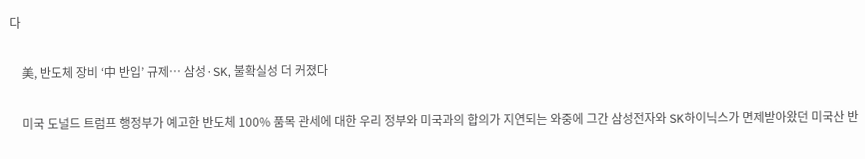다

    美, 반도체 장비 ‘中 반입’ 규제… 삼성·SK, 불확실성 더 커졌다

    미국 도널드 트럼프 행정부가 예고한 반도체 100% 품목 관세에 대한 우리 정부와 미국과의 합의가 지연되는 와중에 그간 삼성전자와 SK하이닉스가 면제받아왔던 미국산 반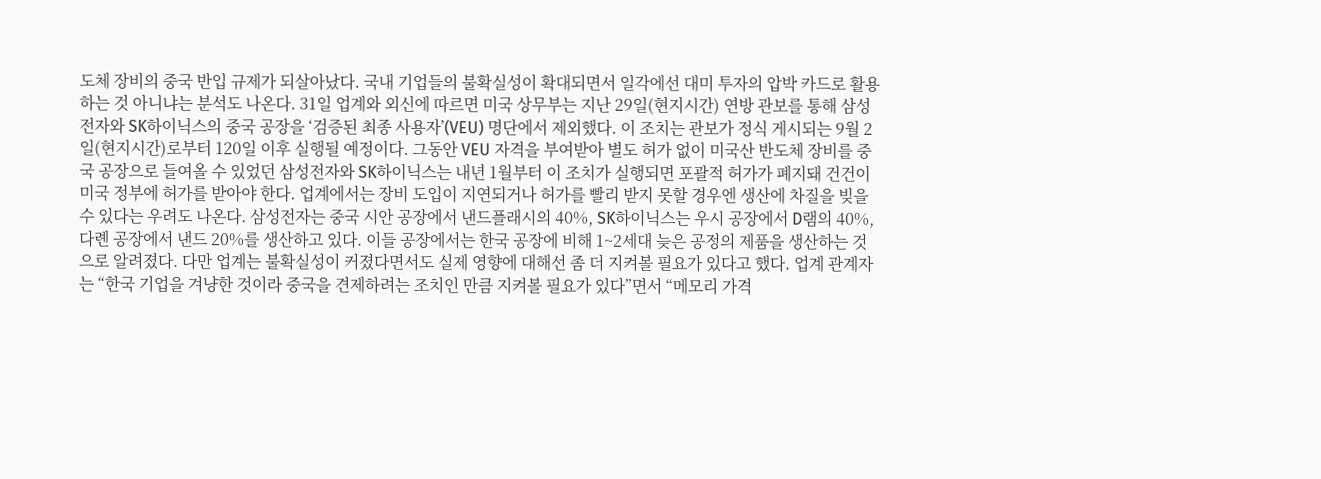도체 장비의 중국 반입 규제가 되살아났다. 국내 기업들의 불확실성이 확대되면서 일각에선 대미 투자의 압박 카드로 활용하는 것 아니냐는 분석도 나온다. 31일 업계와 외신에 따르면 미국 상무부는 지난 29일(현지시간) 연방 관보를 통해 삼성전자와 SK하이닉스의 중국 공장을 ‘검증된 최종 사용자’(VEU) 명단에서 제외했다. 이 조치는 관보가 정식 게시되는 9월 2일(현지시간)로부터 120일 이후 실행될 예정이다. 그동안 VEU 자격을 부여받아 별도 허가 없이 미국산 반도체 장비를 중국 공장으로 들여올 수 있었던 삼성전자와 SK하이닉스는 내년 1월부터 이 조치가 실행되면 포괄적 허가가 폐지돼 건건이 미국 정부에 허가를 받아야 한다. 업계에서는 장비 도입이 지연되거나 허가를 빨리 받지 못할 경우엔 생산에 차질을 빚을 수 있다는 우려도 나온다. 삼성전자는 중국 시안 공장에서 낸드플래시의 40%, SK하이닉스는 우시 공장에서 D램의 40%, 다롄 공장에서 낸드 20%를 생산하고 있다. 이들 공장에서는 한국 공장에 비해 1~2세대 늦은 공정의 제품을 생산하는 것으로 알려졌다. 다만 업계는 불확실성이 커졌다면서도 실제 영향에 대해선 좀 더 지켜볼 필요가 있다고 했다. 업계 관계자는 “한국 기업을 겨냥한 것이라 중국을 견제하려는 조치인 만큼 지켜볼 필요가 있다”면서 “메모리 가격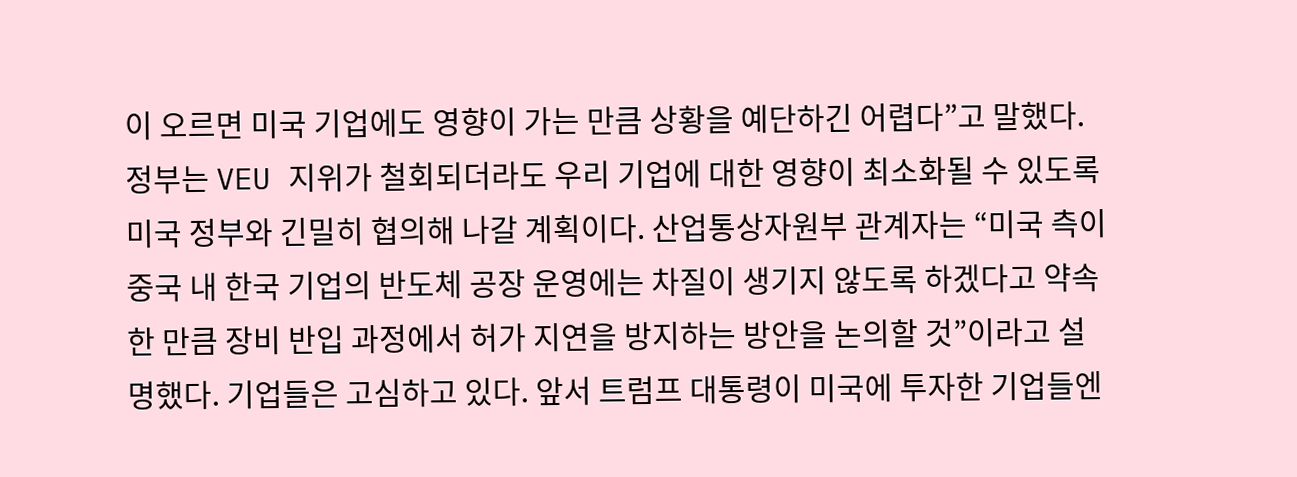이 오르면 미국 기업에도 영향이 가는 만큼 상황을 예단하긴 어렵다”고 말했다. 정부는 VEU 지위가 철회되더라도 우리 기업에 대한 영향이 최소화될 수 있도록 미국 정부와 긴밀히 협의해 나갈 계획이다. 산업통상자원부 관계자는 “미국 측이 중국 내 한국 기업의 반도체 공장 운영에는 차질이 생기지 않도록 하겠다고 약속한 만큼 장비 반입 과정에서 허가 지연을 방지하는 방안을 논의할 것”이라고 설명했다. 기업들은 고심하고 있다. 앞서 트럼프 대통령이 미국에 투자한 기업들엔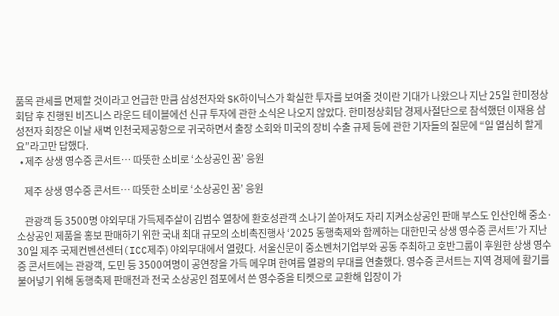품목 관세를 면제할 것이라고 언급한 만큼 삼성전자와 SK하이닉스가 확실한 투자를 보여줄 것이란 기대가 나왔으나 지난 25일 한미정상회담 후 진행된 비즈니스 라운드 테이블에선 신규 투자에 관한 소식은 나오지 않았다. 한미정상회담 경제사절단으로 참석했던 이재용 삼성전자 회장은 이날 새벽 인천국제공항으로 귀국하면서 출장 소회와 미국의 장비 수출 규제 등에 관한 기자들의 질문에 “일 열심히 할게요”라고만 답했다.
  • 제주 상생 영수증 콘서트… 따뜻한 소비로 ‘소상공인 꿈’ 응원

    제주 상생 영수증 콘서트… 따뜻한 소비로 ‘소상공인 꿈’ 응원

    관광객 등 3500명 야외무대 가득제주살이 김범수 열창에 환호성관객 소나기 쏟아져도 자리 지켜소상공인 판매 부스도 인산인해 중소·소상공인 제품을 홍보 판매하기 위한 국내 최대 규모의 소비촉진행사 ‘2025 동행축제와 함께하는 대한민국 상생 영수증 콘서트’가 지난 30일 제주 국제컨벤션센터(ICC제주) 야외무대에서 열렸다. 서울신문이 중소벤처기업부와 공동 주최하고 호반그룹이 후원한 상생 영수증 콘서트에는 관광객, 도민 등 3500여명이 공연장을 가득 메우며 한여름 열광의 무대를 연출했다. 영수증 콘서트는 지역 경제에 활기를 불어넣기 위해 동행축제 판매전과 전국 소상공인 점포에서 쓴 영수증을 티켓으로 교환해 입장이 가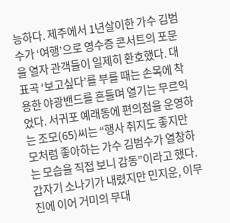능하다. 제주에서 1년살이한 가수 김범수가 ‘여행’으로 영수증 콘서트의 포문을 열자 관객들이 일제히 환호했다. 대표곡 ‘보고싶다’를 부를 때는 손목에 착용한 야광밴드를 흔들며 열기는 무르익었다. 서귀포 예래동에 편의점을 운영하는 조모(65)씨는 “행사 취지도 좋지만 모처럼 좋아하는 가수 김범수가 열창하는 모습을 직접 보니 감동”이라고 했다. 갑자기 소나기가 내렸지만 민지운, 이무진에 이어 거미의 무대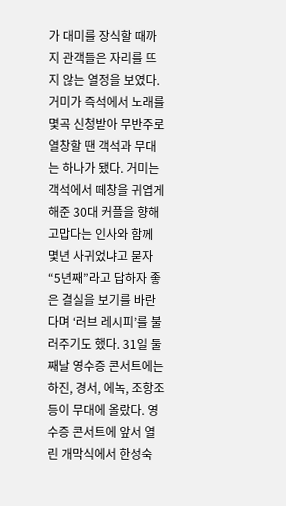가 대미를 장식할 때까지 관객들은 자리를 뜨지 않는 열정을 보였다. 거미가 즉석에서 노래를 몇곡 신청받아 무반주로 열창할 땐 객석과 무대는 하나가 됐다. 거미는 객석에서 떼창을 귀엽게 해준 30대 커플을 향해 고맙다는 인사와 함께 몇년 사귀었냐고 묻자 “5년째”라고 답하자 좋은 결실을 보기를 바란다며 ‘러브 레시피’를 불러주기도 했다. 31일 둘째날 영수증 콘서트에는 하진, 경서, 에녹, 조항조 등이 무대에 올랐다. 영수증 콘서트에 앞서 열린 개막식에서 한성숙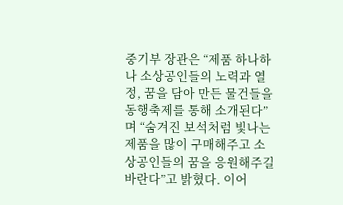중기부 장관은 “제품 하나하나 소상공인들의 노력과 열정, 꿈을 담아 만든 물건들을 동행축제를 통해 소개된다”며 “숨겨진 보석처럼 빛나는 제품을 많이 구매해주고 소상공인들의 꿈을 응원해주길 바란다”고 밝혔다. 이어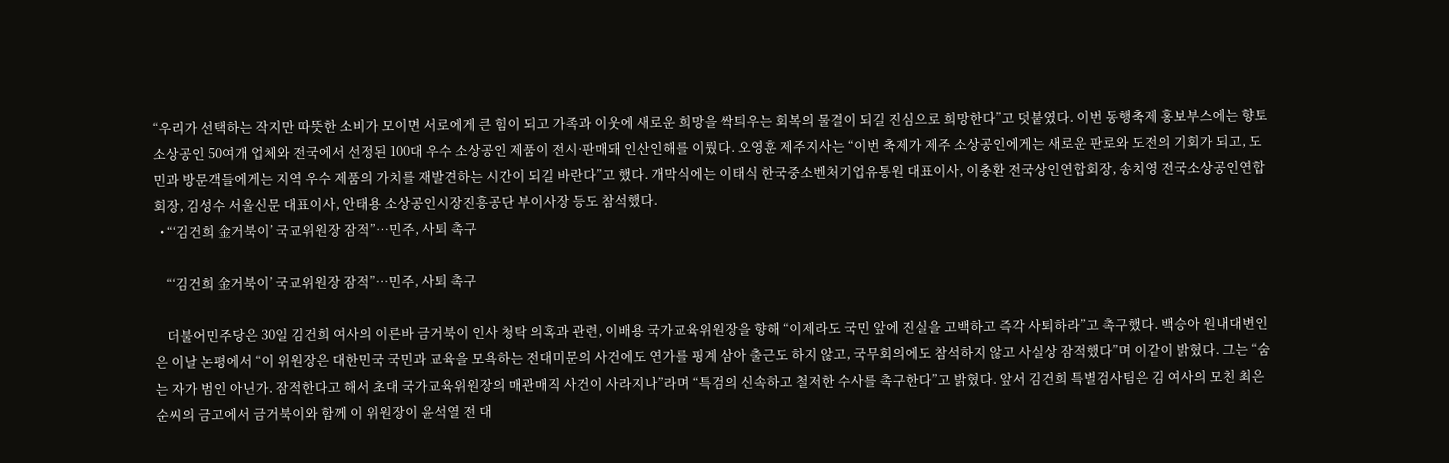“우리가 선택하는 작지만 따뜻한 소비가 모이면 서로에게 큰 힘이 되고 가족과 이웃에 새로운 희망을 싹틔우는 회복의 물결이 되길 진심으로 희망한다”고 덧붙였다. 이번 동행축제 홍보부스에는 향토 소상공인 50여개 업체와 전국에서 선정된 100대 우수 소상공인 제품이 전시·판매돼 인산인해를 이뤘다. 오영훈 제주지사는 “이번 축제가 제주 소상공인에게는 새로운 판로와 도전의 기회가 되고, 도민과 방문객들에게는 지역 우수 제품의 가치를 재발견하는 시간이 되길 바란다”고 했다. 개막식에는 이태식 한국중소벤처기업유통원 대표이사, 이충환 전국상인연합회장, 송치영 전국소상공인연합회장, 김성수 서울신문 대표이사, 안태용 소상공인시장진흥공단 부이사장 등도 참석했다.
  • “‘김건희 金거북이’ 국교위원장 잠적”…민주, 사퇴 촉구

    “‘김건희 金거북이’ 국교위원장 잠적”…민주, 사퇴 촉구

    더불어민주당은 30일 김건희 여사의 이른바 금거북이 인사 청탁 의혹과 관련, 이배용 국가교육위원장을 향해 “이제라도 국민 앞에 진실을 고백하고 즉각 사퇴하라”고 촉구했다. 백승아 원내대변인은 이날 논평에서 “이 위원장은 대한민국 국민과 교육을 모욕하는 전대미문의 사건에도 연가를 핑계 삼아 출근도 하지 않고, 국무회의에도 참석하지 않고 사실상 잠적했다”며 이같이 밝혔다. 그는 “숨는 자가 범인 아닌가. 잠적한다고 해서 초대 국가교육위원장의 매관매직 사건이 사라지나”라며 “특검의 신속하고 철저한 수사를 촉구한다”고 밝혔다. 앞서 김건희 특별검사팀은 김 여사의 모친 최은순씨의 금고에서 금거북이와 함께 이 위원장이 윤석열 전 대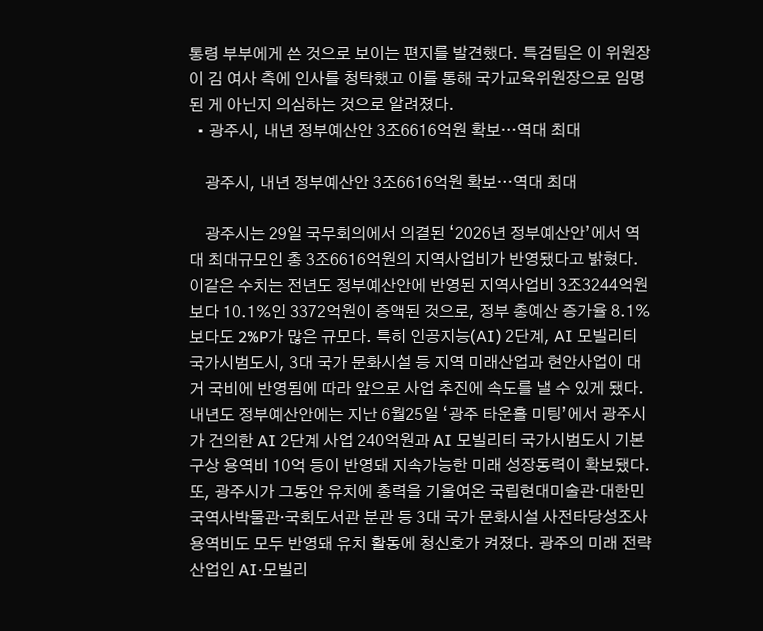통령 부부에게 쓴 것으로 보이는 편지를 발견했다. 특검팀은 이 위원장이 김 여사 측에 인사를 청탁했고 이를 통해 국가교육위원장으로 임명된 게 아닌지 의심하는 것으로 알려졌다.
  • 광주시, 내년 정부예산안 3조6616억원 확보…역대 최대

    광주시, 내년 정부예산안 3조6616억원 확보…역대 최대

    광주시는 29일 국무회의에서 의결된 ‘2026년 정부예산안’에서 역대 최대규모인 총 3조6616억원의 지역사업비가 반영됐다고 밝혔다. 이같은 수치는 전년도 정부예산안에 반영된 지역사업비 3조3244억원보다 10.1%인 3372억원이 증액된 것으로, 정부 총예산 증가율 8.1% 보다도 2%P가 많은 규모다. 특히 인공지능(AI) 2단계, AI 모빌리티 국가시범도시, 3대 국가 문화시설 등 지역 미래산업과 현안사업이 대거 국비에 반영됨에 따라 앞으로 사업 추진에 속도를 낼 수 있게 됐다. 내년도 정부예산안에는 지난 6월25일 ‘광주 타운홀 미팅’에서 광주시가 건의한 AI 2단계 사업 240억원과 AI 모빌리티 국가시범도시 기본구상 용역비 10억 등이 반영돼 지속가능한 미래 성장동력이 확보됐다. 또, 광주시가 그동안 유치에 총력을 기울여온 국립현대미술관·대한민국역사박물관·국회도서관 분관 등 3대 국가 문화시설 사전타당성조사 용역비도 모두 반영돼 유치 활동에 청신호가 켜졌다. 광주의 미래 전략산업인 AI·모빌리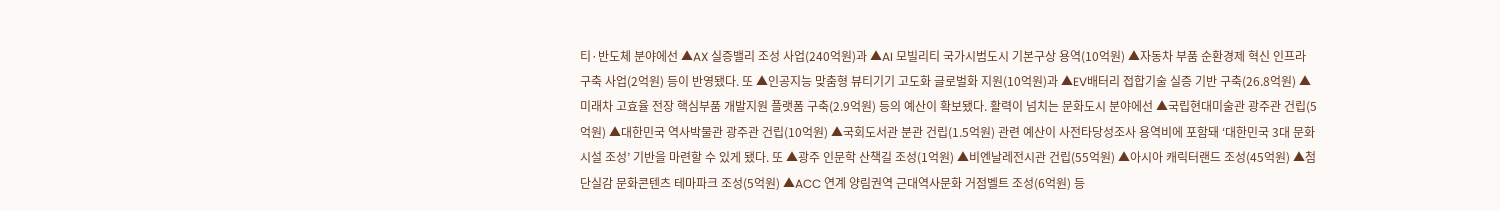티·반도체 분야에선 ▲AX 실증밸리 조성 사업(240억원)과 ▲AI 모빌리티 국가시범도시 기본구상 용역(10억원) ▲자동차 부품 순환경제 혁신 인프라 구축 사업(2억원) 등이 반영됐다. 또 ▲인공지능 맞춤형 뷰티기기 고도화 글로벌화 지원(10억원)과 ▲EV배터리 접합기술 실증 기반 구축(26.8억원) ▲미래차 고효율 전장 핵심부품 개발지원 플랫폼 구축(2.9억원) 등의 예산이 확보됐다. 활력이 넘치는 문화도시 분야에선 ▲국립현대미술관 광주관 건립(5억원) ▲대한민국 역사박물관 광주관 건립(10억원) ▲국회도서관 분관 건립(1.5억원) 관련 예산이 사전타당성조사 용역비에 포함돼 ‘대한민국 3대 문화시설 조성’ 기반을 마련할 수 있게 됐다. 또 ▲광주 인문학 산책길 조성(1억원) ▲비엔날레전시관 건립(55억원) ▲아시아 캐릭터랜드 조성(45억원) ▲첨단실감 문화콘텐츠 테마파크 조성(5억원) ▲ACC 연계 양림권역 근대역사문화 거점벨트 조성(6억원) 등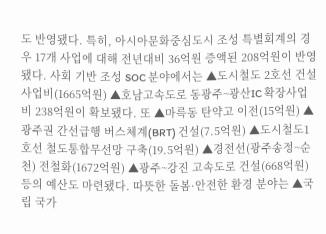도 반영됐다. 특히, 아시아문화중심도시 조성 특별회계의 경우 17개 사업에 대해 전년대비 36억원 증액된 208억원이 반영됐다. 사회 기반 조성 SOC 분야에서는 ▲도시철도 2호선 건설 사업비(1665억원) ▲호남고속도로 동광주~광산IC 확장사업비 238억원이 확보됐다. 또 ▲마륵동 탄약고 이전(15억원) ▲광주권 간선급행 버스체계(BRT) 건설(7.5억원) ▲도시철도1호선 철도통합무선망 구축(19.5억원) ▲경전선(광주송정~순천) 전철화(1672억원) ▲광주~강진 고속도로 건설(668억원) 등의 예산도 마련됐다. 따뜻한 돌봄·안전한 환경 분야는 ▲국립 국가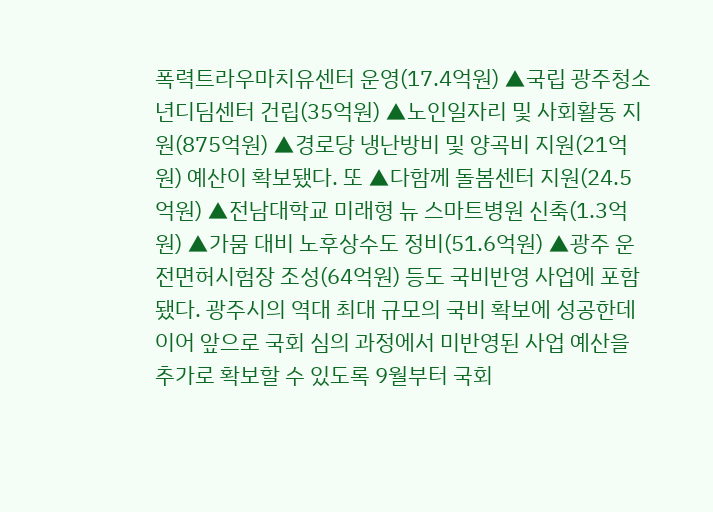폭력트라우마치유센터 운영(17.4억원) ▲국립 광주청소년디딤센터 건립(35억원) ▲노인일자리 및 사회활동 지원(875억원) ▲경로당 냉난방비 및 양곡비 지원(21억원) 예산이 확보됐다. 또 ▲다함께 돌봄센터 지원(24.5억원) ▲전남대학교 미래형 뉴 스마트병원 신축(1.3억원) ▲가뭄 대비 노후상수도 정비(51.6억원) ▲광주 운전면허시험장 조성(64억원) 등도 국비반영 사업에 포함됐다. 광주시의 역대 최대 규모의 국비 확보에 성공한데 이어 앞으로 국회 심의 과정에서 미반영된 사업 예산을 추가로 확보할 수 있도록 9월부터 국회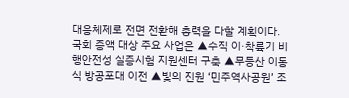대응체제로 전면 전환해 총력을 다할 계획이다. 국회 증액 대상 주요 사업은 ▲수직 이·착륙기 비행안전성 실증시험 지원센터 구축 ▲무등산 이동식 방공포대 이전 ▲빛의 진원 ‘민주역사공원’ 조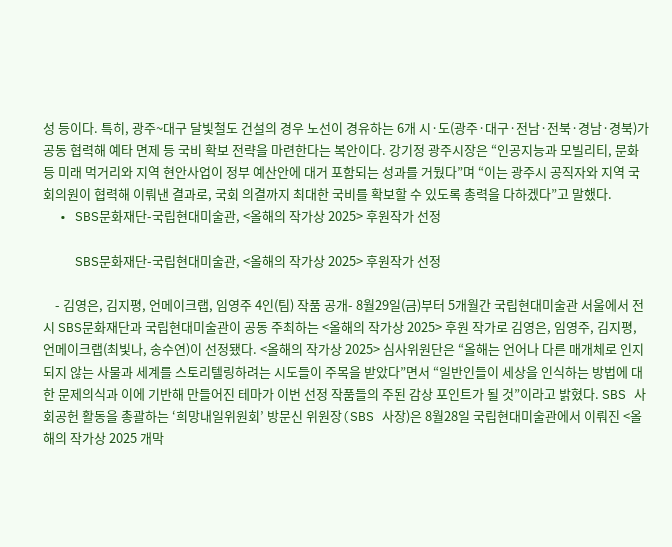성 등이다. 특히, 광주~대구 달빛철도 건설의 경우 노선이 경유하는 6개 시·도(광주·대구·전남·전북·경남·경북)가 공동 협력해 예타 면제 등 국비 확보 전략을 마련한다는 복안이다. 강기정 광주시장은 “인공지능과 모빌리티, 문화 등 미래 먹거리와 지역 현안사업이 정부 예산안에 대거 포함되는 성과를 거뒀다”며 “이는 광주시 공직자와 지역 국회의원이 협력해 이뤄낸 결과로, 국회 의결까지 최대한 국비를 확보할 수 있도록 총력을 다하겠다”고 말했다.
  • SBS문화재단-국립현대미술관, <올해의 작가상 2025> 후원작가 선정

    SBS문화재단-국립현대미술관, <올해의 작가상 2025> 후원작가 선정

    - 김영은, 김지평, 언메이크랩, 임영주 4인(팀) 작품 공개- 8월29일(금)부터 5개월간 국립현대미술관 서울에서 전시 SBS문화재단과 국립현대미술관이 공동 주최하는 <올해의 작가상 2025> 후원 작가로 김영은, 임영주, 김지평, 언메이크랩(최빛나, 송수연)이 선정됐다. <올해의 작가상 2025> 심사위원단은 “올해는 언어나 다른 매개체로 인지되지 않는 사물과 세계를 스토리텔링하려는 시도들이 주목을 받았다”면서 “일반인들이 세상을 인식하는 방법에 대한 문제의식과 이에 기반해 만들어진 테마가 이번 선정 작품들의 주된 감상 포인트가 될 것”이라고 밝혔다. SBS 사회공헌 활동을 총괄하는 ‘희망내일위원회’ 방문신 위원장(SBS 사장)은 8월28일 국립현대미술관에서 이뤄진 <올해의 작가상 2025 개막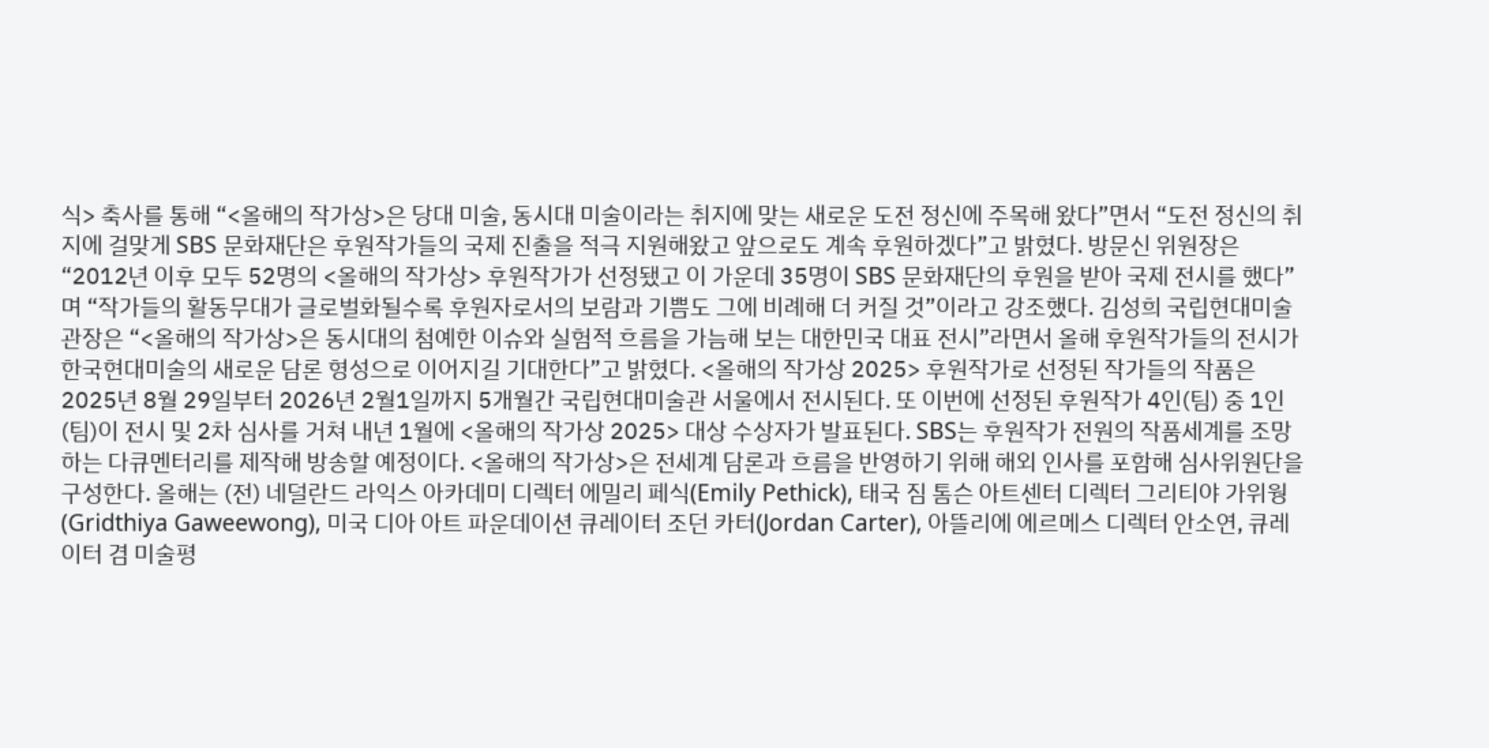식> 축사를 통해 “<올해의 작가상>은 당대 미술, 동시대 미술이라는 취지에 맞는 새로운 도전 정신에 주목해 왔다”면서 “도전 정신의 취지에 걸맞게 SBS 문화재단은 후원작가들의 국제 진출을 적극 지원해왔고 앞으로도 계속 후원하겠다”고 밝혔다. 방문신 위원장은 “2012년 이후 모두 52명의 <올해의 작가상> 후원작가가 선정됐고 이 가운데 35명이 SBS 문화재단의 후원을 받아 국제 전시를 했다”며 “작가들의 활동무대가 글로벌화될수록 후원자로서의 보람과 기쁨도 그에 비례해 더 커질 것”이라고 강조했다. 김성희 국립현대미술관장은 “<올해의 작가상>은 동시대의 첨예한 이슈와 실험적 흐름을 가늠해 보는 대한민국 대표 전시”라면서 올해 후원작가들의 전시가 한국현대미술의 새로운 담론 형성으로 이어지길 기대한다”고 밝혔다. <올해의 작가상 2025> 후원작가로 선정된 작가들의 작품은 2025년 8월 29일부터 2026년 2월1일까지 5개월간 국립현대미술관 서울에서 전시된다. 또 이번에 선정된 후원작가 4인(팀) 중 1인(팀)이 전시 및 2차 심사를 거쳐 내년 1월에 <올해의 작가상 2025> 대상 수상자가 발표된다. SBS는 후원작가 전원의 작품세계를 조망하는 다큐멘터리를 제작해 방송할 예정이다. <올해의 작가상>은 전세계 담론과 흐름을 반영하기 위해 해외 인사를 포함해 심사위원단을 구성한다. 올해는 (전) 네덜란드 라익스 아카데미 디렉터 에밀리 페식(Emily Pethick), 태국 짐 톰슨 아트센터 디렉터 그리티야 가위웡(Gridthiya Gaweewong), 미국 디아 아트 파운데이션 큐레이터 조던 카터(Jordan Carter), 아뜰리에 에르메스 디렉터 안소연, 큐레이터 겸 미술평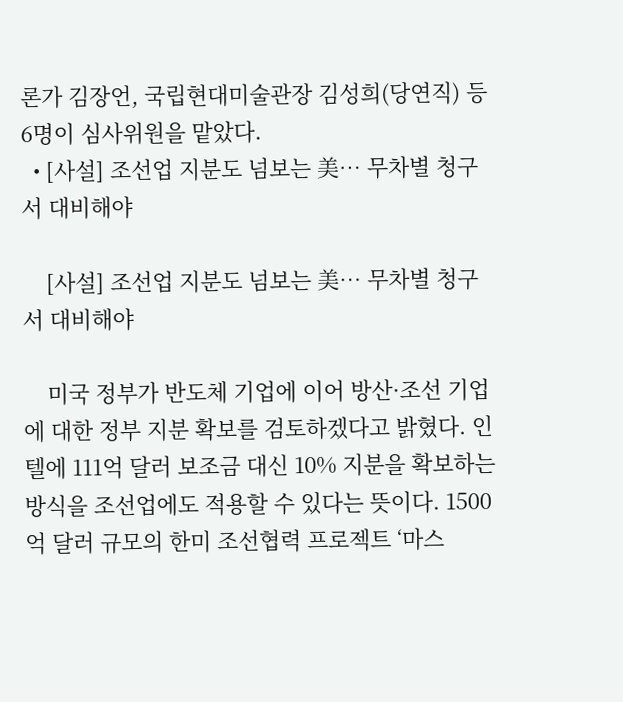론가 김장언, 국립현대미술관장 김성희(당연직) 등 6명이 심사위원을 맡았다.
  • [사설] 조선업 지분도 넘보는 美… 무차별 청구서 대비해야

    [사설] 조선업 지분도 넘보는 美… 무차별 청구서 대비해야

    미국 정부가 반도체 기업에 이어 방산·조선 기업에 대한 정부 지분 확보를 검토하겠다고 밝혔다. 인텔에 111억 달러 보조금 대신 10% 지분을 확보하는 방식을 조선업에도 적용할 수 있다는 뜻이다. 1500억 달러 규모의 한미 조선협력 프로젝트 ‘마스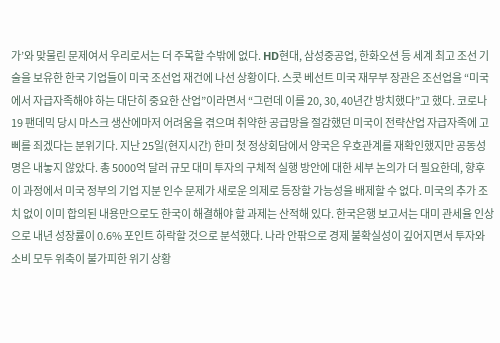가’와 맞물린 문제여서 우리로서는 더 주목할 수밖에 없다. HD현대, 삼성중공업, 한화오션 등 세계 최고 조선 기술을 보유한 한국 기업들이 미국 조선업 재건에 나선 상황이다. 스콧 베선트 미국 재무부 장관은 조선업을 “미국에서 자급자족해야 하는 대단히 중요한 산업”이라면서 “그런데 이를 20, 30, 40년간 방치했다”고 했다. 코로나19 팬데믹 당시 마스크 생산에마저 어려움을 겪으며 취약한 공급망을 절감했던 미국이 전략산업 자급자족에 고삐를 죄겠다는 분위기다. 지난 25일(현지시간) 한미 첫 정상회담에서 양국은 우호관계를 재확인했지만 공동성명은 내놓지 않았다. 총 5000억 달러 규모 대미 투자의 구체적 실행 방안에 대한 세부 논의가 더 필요한데, 향후 이 과정에서 미국 정부의 기업 지분 인수 문제가 새로운 의제로 등장할 가능성을 배제할 수 없다. 미국의 추가 조치 없이 이미 합의된 내용만으로도 한국이 해결해야 할 과제는 산적해 있다. 한국은행 보고서는 대미 관세율 인상으로 내년 성장률이 0.6% 포인트 하락할 것으로 분석했다. 나라 안팎으로 경제 불확실성이 깊어지면서 투자와 소비 모두 위축이 불가피한 위기 상황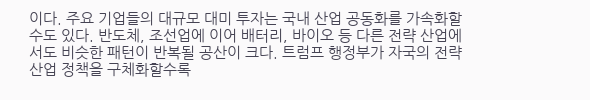이다. 주요 기업들의 대규모 대미 투자는 국내 산업 공동화를 가속화할 수도 있다. 반도체, 조선업에 이어 배터리, 바이오 등 다른 전략 산업에서도 비슷한 패턴이 반복될 공산이 크다. 트럼프 행정부가 자국의 전략 산업 정책을 구체화할수록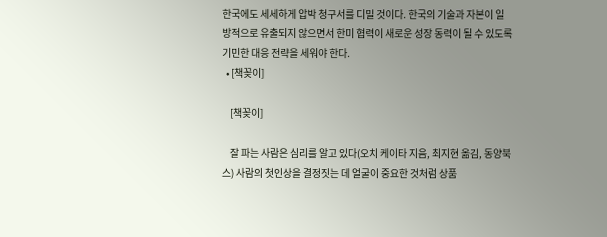한국에도 세세하게 압박 청구서를 디밀 것이다. 한국의 기술과 자본이 일방적으로 유출되지 않으면서 한미 협력이 새로운 성장 동력이 될 수 있도록 기민한 대응 전략을 세워야 한다.
  • [책꽂이]

    [책꽂이]

    잘 파는 사람은 심리를 알고 있다(오치 케이타 지음, 최지현 옮김, 동양북스) 사람의 첫인상을 결정짓는 데 얼굴이 중요한 것처럼 상품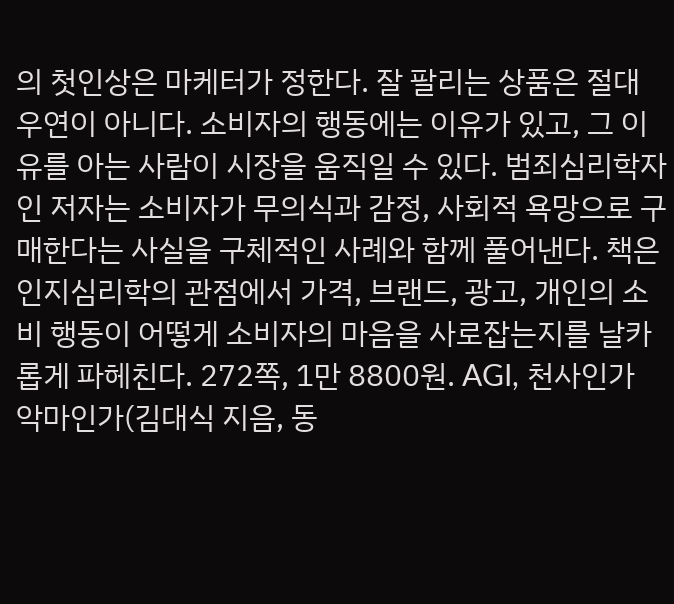의 첫인상은 마케터가 정한다. 잘 팔리는 상품은 절대 우연이 아니다. 소비자의 행동에는 이유가 있고, 그 이유를 아는 사람이 시장을 움직일 수 있다. 범죄심리학자인 저자는 소비자가 무의식과 감정, 사회적 욕망으로 구매한다는 사실을 구체적인 사례와 함께 풀어낸다. 책은 인지심리학의 관점에서 가격, 브랜드, 광고, 개인의 소비 행동이 어떻게 소비자의 마음을 사로잡는지를 날카롭게 파헤친다. 272쪽, 1만 8800원. AGI, 천사인가 악마인가(김대식 지음, 동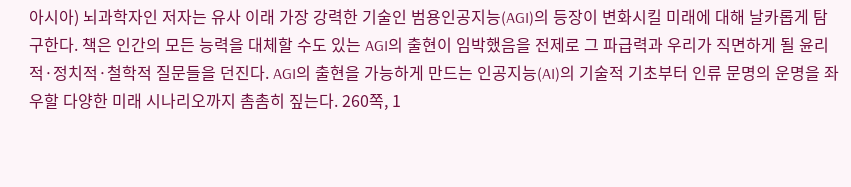아시아) 뇌과학자인 저자는 유사 이래 가장 강력한 기술인 범용인공지능(AGI)의 등장이 변화시킬 미래에 대해 날카롭게 탐구한다. 책은 인간의 모든 능력을 대체할 수도 있는 AGI의 출현이 임박했음을 전제로 그 파급력과 우리가 직면하게 될 윤리적·정치적·철학적 질문들을 던진다. AGI의 출현을 가능하게 만드는 인공지능(AI)의 기술적 기초부터 인류 문명의 운명을 좌우할 다양한 미래 시나리오까지 촘촘히 짚는다. 260쪽, 1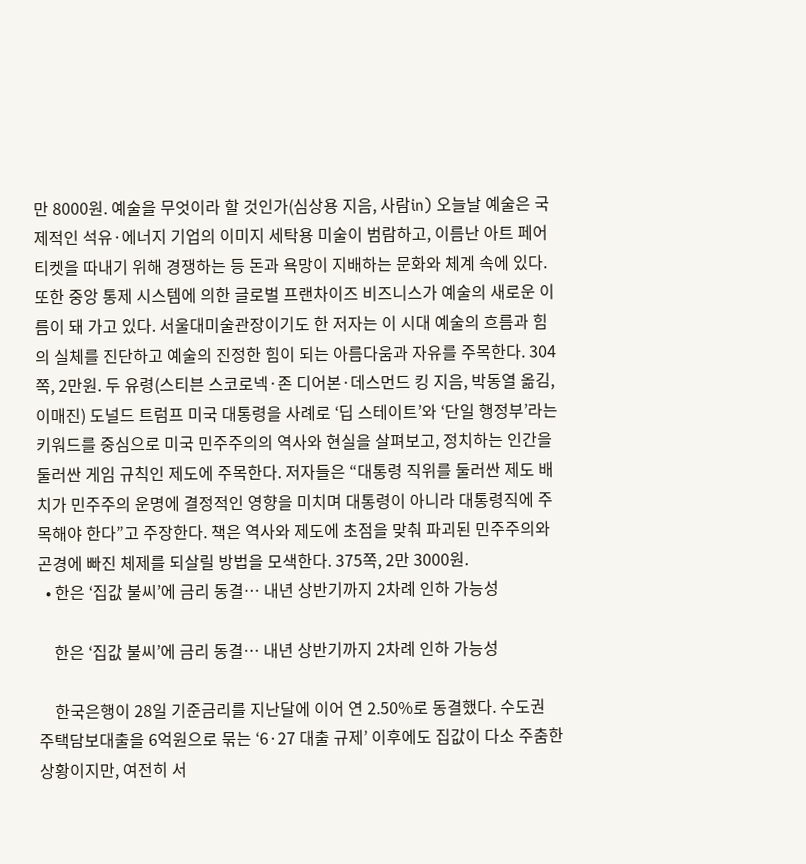만 8000원. 예술을 무엇이라 할 것인가(심상용 지음, 사람in) 오늘날 예술은 국제적인 석유·에너지 기업의 이미지 세탁용 미술이 범람하고, 이름난 아트 페어 티켓을 따내기 위해 경쟁하는 등 돈과 욕망이 지배하는 문화와 체계 속에 있다. 또한 중앙 통제 시스템에 의한 글로벌 프랜차이즈 비즈니스가 예술의 새로운 이름이 돼 가고 있다. 서울대미술관장이기도 한 저자는 이 시대 예술의 흐름과 힘의 실체를 진단하고 예술의 진정한 힘이 되는 아름다움과 자유를 주목한다. 304쪽, 2만원. 두 유령(스티븐 스코로넥·존 디어본·데스먼드 킹 지음, 박동열 옮김, 이매진) 도널드 트럼프 미국 대통령을 사례로 ‘딥 스테이트’와 ‘단일 행정부’라는 키워드를 중심으로 미국 민주주의의 역사와 현실을 살펴보고, 정치하는 인간을 둘러싼 게임 규칙인 제도에 주목한다. 저자들은 “대통령 직위를 둘러싼 제도 배치가 민주주의 운명에 결정적인 영향을 미치며 대통령이 아니라 대통령직에 주목해야 한다”고 주장한다. 책은 역사와 제도에 초점을 맞춰 파괴된 민주주의와 곤경에 빠진 체제를 되살릴 방법을 모색한다. 375쪽, 2만 3000원.
  • 한은 ‘집값 불씨’에 금리 동결… 내년 상반기까지 2차례 인하 가능성

    한은 ‘집값 불씨’에 금리 동결… 내년 상반기까지 2차례 인하 가능성

    한국은행이 28일 기준금리를 지난달에 이어 연 2.50%로 동결했다. 수도권 주택담보대출을 6억원으로 묶는 ‘6·27 대출 규제’ 이후에도 집값이 다소 주춤한 상황이지만, 여전히 서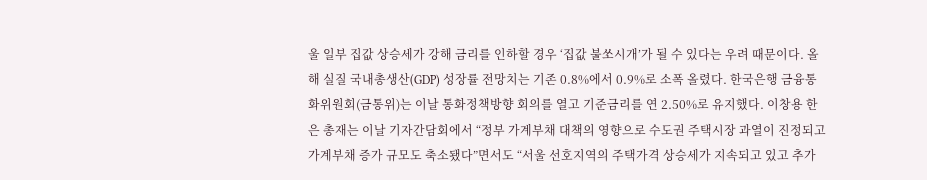울 일부 집값 상승세가 강해 금리를 인하할 경우 ‘집값 불쏘시개’가 될 수 있다는 우려 때문이다. 올해 실질 국내총생산(GDP) 성장률 전망치는 기존 0.8%에서 0.9%로 소폭 올렸다. 한국은행 금융통화위원회(금통위)는 이날 통화정책방향 회의를 열고 기준금리를 연 2.50%로 유지했다. 이창용 한은 총재는 이날 기자간담회에서 “정부 가계부채 대책의 영향으로 수도권 주택시장 과열이 진정되고 가계부채 증가 규모도 축소됐다”면서도 “서울 선호지역의 주택가격 상승세가 지속되고 있고 추가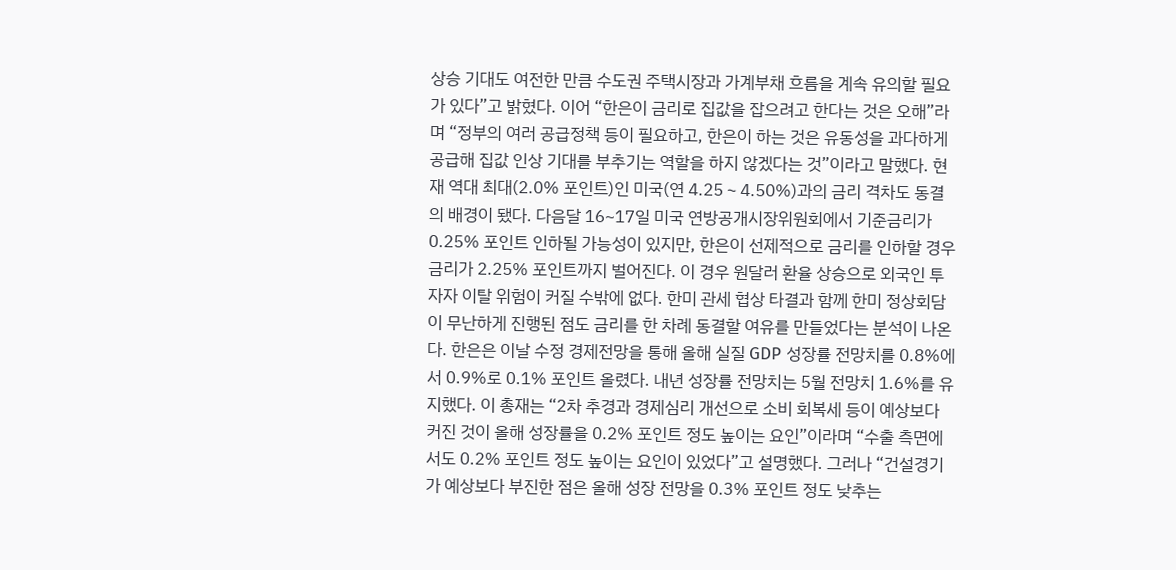상승 기대도 여전한 만큼 수도권 주택시장과 가계부채 흐름을 계속 유의할 필요가 있다”고 밝혔다. 이어 “한은이 금리로 집값을 잡으려고 한다는 것은 오해”라며 “정부의 여러 공급정책 등이 필요하고, 한은이 하는 것은 유동성을 과다하게 공급해 집값 인상 기대를 부추기는 역할을 하지 않겠다는 것”이라고 말했다. 현재 역대 최대(2.0% 포인트)인 미국(연 4.25∼4.50%)과의 금리 격차도 동결의 배경이 됐다. 다음달 16~17일 미국 연방공개시장위원회에서 기준금리가 0.25% 포인트 인하될 가능성이 있지만, 한은이 선제적으로 금리를 인하할 경우 금리가 2.25% 포인트까지 벌어진다. 이 경우 원달러 환율 상승으로 외국인 투자자 이탈 위험이 커질 수밖에 없다. 한미 관세 협상 타결과 함께 한미 정상회담이 무난하게 진행된 점도 금리를 한 차례 동결할 여유를 만들었다는 분석이 나온다. 한은은 이날 수정 경제전망을 통해 올해 실질 GDP 성장률 전망치를 0.8%에서 0.9%로 0.1% 포인트 올렸다. 내년 성장률 전망치는 5월 전망치 1.6%를 유지했다. 이 총재는 “2차 추경과 경제심리 개선으로 소비 회복세 등이 예상보다 커진 것이 올해 성장률을 0.2% 포인트 정도 높이는 요인”이라며 “수출 측면에서도 0.2% 포인트 정도 높이는 요인이 있었다”고 설명했다. 그러나 “건설경기가 예상보다 부진한 점은 올해 성장 전망을 0.3% 포인트 정도 낮추는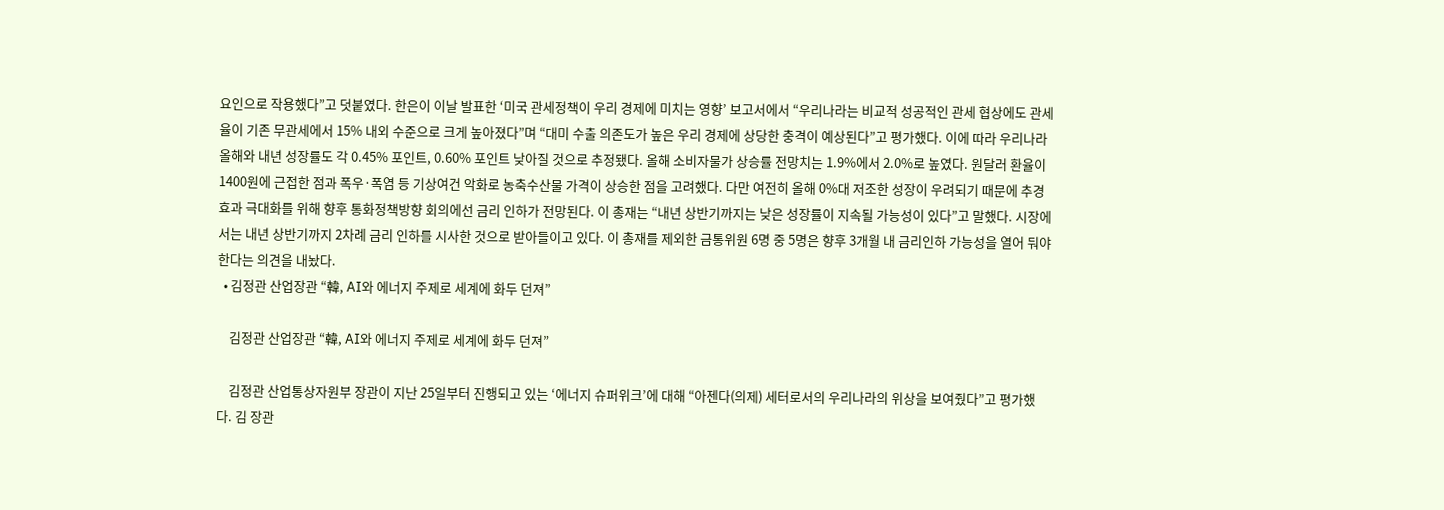요인으로 작용했다”고 덧붙였다. 한은이 이날 발표한 ‘미국 관세정책이 우리 경제에 미치는 영향’ 보고서에서 “우리나라는 비교적 성공적인 관세 협상에도 관세율이 기존 무관세에서 15% 내외 수준으로 크게 높아졌다”며 “대미 수출 의존도가 높은 우리 경제에 상당한 충격이 예상된다”고 평가했다. 이에 따라 우리나라 올해와 내년 성장률도 각 0.45% 포인트, 0.60% 포인트 낮아질 것으로 추정됐다. 올해 소비자물가 상승률 전망치는 1.9%에서 2.0%로 높였다. 원달러 환율이 1400원에 근접한 점과 폭우·폭염 등 기상여건 악화로 농축수산물 가격이 상승한 점을 고려했다. 다만 여전히 올해 0%대 저조한 성장이 우려되기 때문에 추경 효과 극대화를 위해 향후 통화정책방향 회의에선 금리 인하가 전망된다. 이 총재는 “내년 상반기까지는 낮은 성장률이 지속될 가능성이 있다”고 말했다. 시장에서는 내년 상반기까지 2차례 금리 인하를 시사한 것으로 받아들이고 있다. 이 총재를 제외한 금통위원 6명 중 5명은 향후 3개월 내 금리인하 가능성을 열어 둬야 한다는 의견을 내놨다.
  • 김정관 산업장관 “韓, AI와 에너지 주제로 세계에 화두 던져”

    김정관 산업장관 “韓, AI와 에너지 주제로 세계에 화두 던져”

    김정관 산업통상자원부 장관이 지난 25일부터 진행되고 있는 ‘에너지 슈퍼위크’에 대해 “아젠다(의제) 세터로서의 우리나라의 위상을 보여줬다”고 평가했다. 김 장관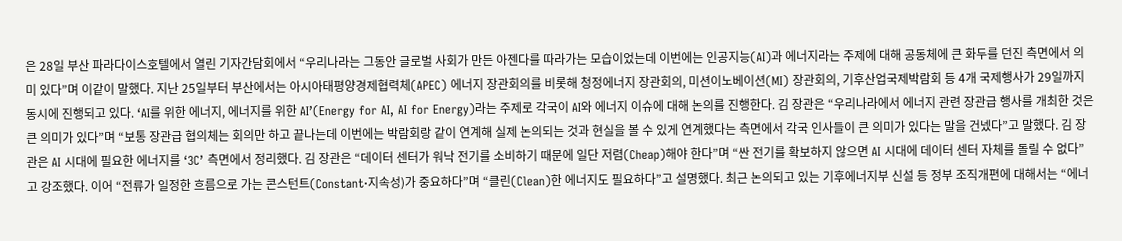은 28일 부산 파라다이스호텔에서 열린 기자간담회에서 “우리나라는 그동안 글로벌 사회가 만든 아젠다를 따라가는 모습이었는데 이번에는 인공지능(AI)과 에너지라는 주제에 대해 공동체에 큰 화두를 던진 측면에서 의미 있다”며 이같이 말했다. 지난 25일부터 부산에서는 아시아태평양경제협력체(APEC) 에너지 장관회의를 비롯해 청정에너지 장관회의, 미션이노베이션(MI) 장관회의, 기후산업국제박람회 등 4개 국제행사가 29일까지 동시에 진행되고 있다. ‘AI를 위한 에너지, 에너지를 위한 AI’(Energy for AI, AI for Energy)라는 주제로 각국이 AI와 에너지 이슈에 대해 논의를 진행한다. 김 장관은 “우리나라에서 에너지 관련 장관급 행사를 개최한 것은 큰 의미가 있다”며 “보통 장관급 협의체는 회의만 하고 끝나는데 이번에는 박람회랑 같이 연계해 실제 논의되는 것과 현실을 볼 수 있게 연계했다는 측면에서 각국 인사들이 큰 의미가 있다는 말을 건넸다”고 말했다. 김 장관은 AI 시대에 필요한 에너지를 ‘3C’ 측면에서 정리했다. 김 장관은 “데이터 센터가 워낙 전기를 소비하기 때문에 일단 저렴(Cheap)해야 한다”며 “싼 전기를 확보하지 않으면 AI 시대에 데이터 센터 자체를 돌릴 수 없다”고 강조했다. 이어 “전류가 일정한 흐름으로 가는 콘스턴트(Constant·지속성)가 중요하다”며 “클린(Clean)한 에너지도 필요하다”고 설명했다. 최근 논의되고 있는 기후에너지부 신설 등 정부 조직개편에 대해서는 “에너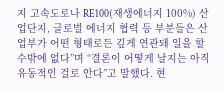지 고속도로나 RE100(재생에너지 100%) 산업단지, 글로벌 에너지 협력 등 부분들은 산업부가 어떤 형태로든 깊게 연관돼 일을 할 수밖에 없다”며 “결론이 어떻게 날지는 아직 유동적인 걸로 안다”고 말했다. 현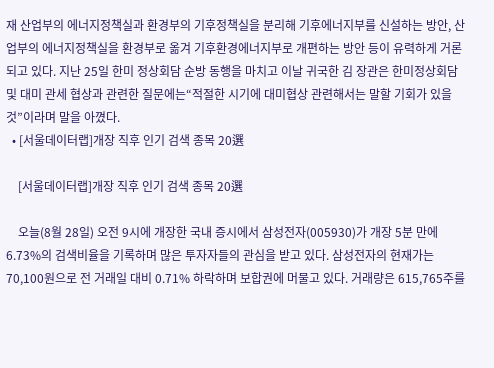재 산업부의 에너지정책실과 환경부의 기후정책실을 분리해 기후에너지부를 신설하는 방안, 산업부의 에너지정책실을 환경부로 옮겨 기후환경에너지부로 개편하는 방안 등이 유력하게 거론되고 있다. 지난 25일 한미 정상회담 순방 동행을 마치고 이날 귀국한 김 장관은 한미정상회담 및 대미 관세 협상과 관련한 질문에는“적절한 시기에 대미협상 관련해서는 말할 기회가 있을 것”이라며 말을 아꼈다.
  • [서울데이터랩]개장 직후 인기 검색 종목 20選

    [서울데이터랩]개장 직후 인기 검색 종목 20選

    오늘(8월 28일) 오전 9시에 개장한 국내 증시에서 삼성전자(005930)가 개장 5분 만에 6.73%의 검색비율을 기록하며 많은 투자자들의 관심을 받고 있다. 삼성전자의 현재가는 70,100원으로 전 거래일 대비 0.71% 하락하며 보합권에 머물고 있다. 거래량은 615,765주를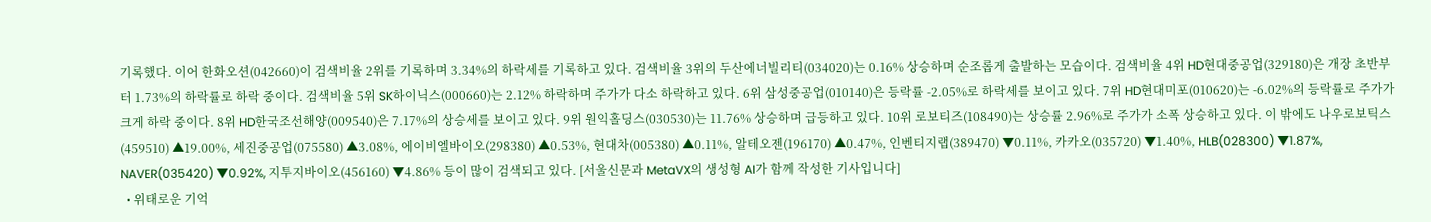기록했다. 이어 한화오션(042660)이 검색비율 2위를 기록하며 3.34%의 하락세를 기록하고 있다. 검색비율 3위의 두산에너빌리티(034020)는 0.16% 상승하며 순조롭게 출발하는 모습이다. 검색비율 4위 HD현대중공업(329180)은 개장 초반부터 1.73%의 하락률로 하락 중이다. 검색비율 5위 SK하이닉스(000660)는 2.12% 하락하며 주가가 다소 하락하고 있다. 6위 삼성중공업(010140)은 등락률 -2.05%로 하락세를 보이고 있다. 7위 HD현대미포(010620)는 -6.02%의 등락률로 주가가 크게 하락 중이다. 8위 HD한국조선해양(009540)은 7.17%의 상승세를 보이고 있다. 9위 원익홀딩스(030530)는 11.76% 상승하며 급등하고 있다. 10위 로보티즈(108490)는 상승률 2.96%로 주가가 소폭 상승하고 있다. 이 밖에도 나우로보틱스(459510) ▲19.00%, 세진중공업(075580) ▲3.08%, 에이비엘바이오(298380) ▲0.53%, 현대차(005380) ▲0.11%, 알테오젠(196170) ▲0.47%, 인벤티지랩(389470) ▼0.11%, 카카오(035720) ▼1.40%, HLB(028300) ▼1.87%, NAVER(035420) ▼0.92%, 지투지바이오(456160) ▼4.86% 등이 많이 검색되고 있다. [서울신문과 MetaVX의 생성형 AI가 함께 작성한 기사입니다]
  • 위태로운 기억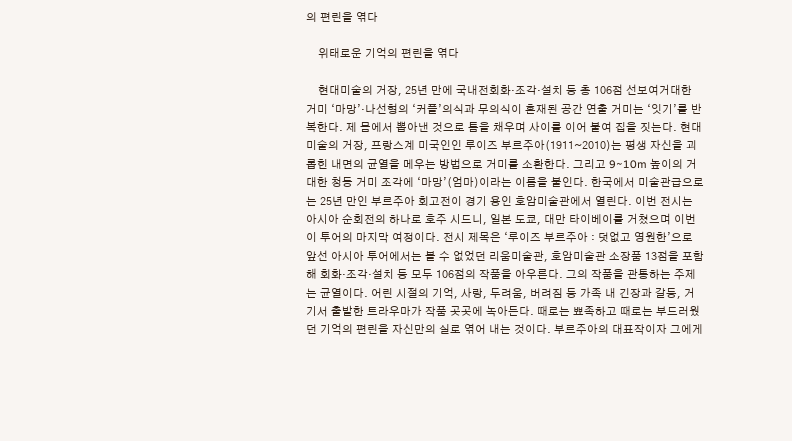의 편린을 엮다

    위태로운 기억의 편린을 엮다

    현대미술의 거장, 25년 만에 국내전회화·조각·설치 등 총 106점 선보여거대한 거미 ‘마망’·나선형의 ‘커플’의식과 무의식이 혼재된 공간 연출 거미는 ‘잇기’를 반복한다. 제 몸에서 뽑아낸 것으로 틈을 채우며 사이를 이어 붙여 집을 짓는다. 현대미술의 거장, 프랑스계 미국인인 루이즈 부르주아(1911~2010)는 평생 자신을 괴롭힌 내면의 균열을 메우는 방법으로 거미를 소환한다. 그리고 9~10m 높이의 거대한 청동 거미 조각에 ‘마망’(엄마)이라는 이름을 붙인다. 한국에서 미술관급으로는 25년 만인 부르주아 회고전이 경기 용인 호암미술관에서 열린다. 이번 전시는 아시아 순회전의 하나로 호주 시드니, 일본 도쿄, 대만 타이베이를 거쳤으며 이번이 투어의 마지막 여정이다. 전시 제목은 ‘루이즈 부르주아 : 덧없고 영원한’으로 앞선 아시아 투어에서는 볼 수 없었던 리움미술관, 호암미술관 소장품 13점을 포함해 회화·조각·설치 등 모두 106점의 작품을 아우른다. 그의 작품을 관통하는 주제는 균열이다. 어린 시절의 기억, 사랑, 두려움, 버려짐 등 가족 내 긴장과 갈등, 거기서 출발한 트라우마가 작품 곳곳에 녹아든다. 때로는 뾰족하고 때로는 부드러웠던 기억의 편린을 자신만의 실로 엮어 내는 것이다. 부르주아의 대표작이자 그에게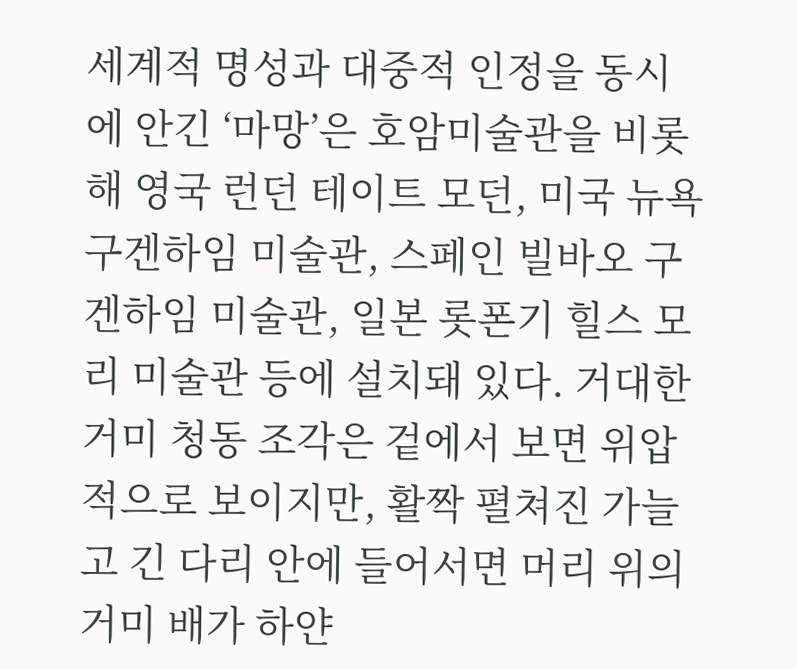세계적 명성과 대중적 인정을 동시에 안긴 ‘마망’은 호암미술관을 비롯해 영국 런던 테이트 모던, 미국 뉴욕 구겐하임 미술관, 스페인 빌바오 구겐하임 미술관, 일본 롯폰기 힐스 모리 미술관 등에 설치돼 있다. 거대한 거미 청동 조각은 겉에서 보면 위압적으로 보이지만, 활짝 펼쳐진 가늘고 긴 다리 안에 들어서면 머리 위의 거미 배가 하얀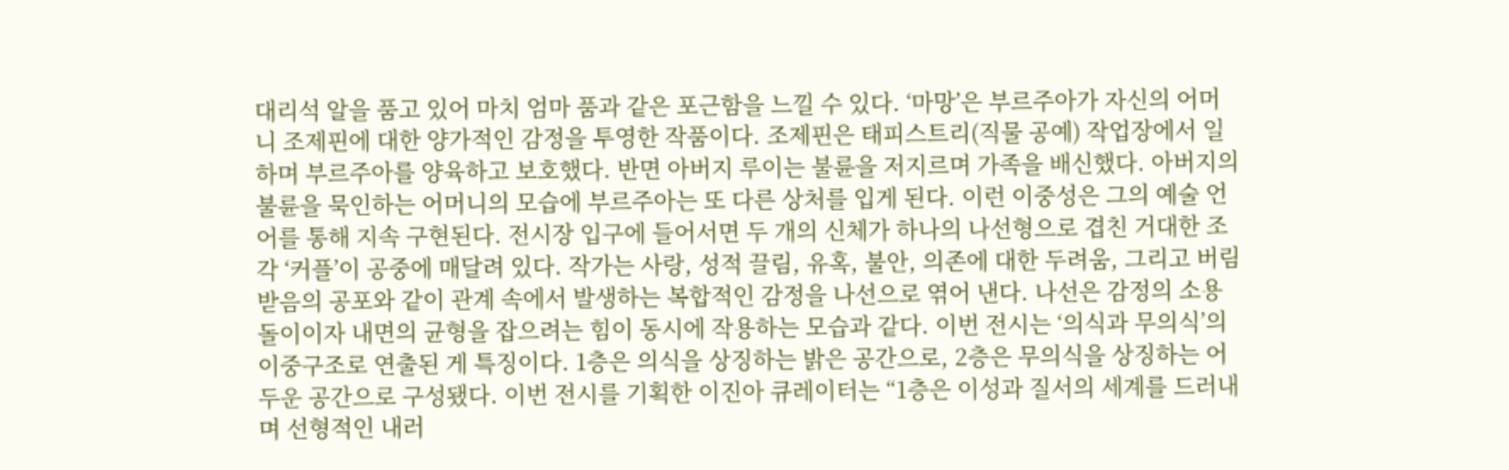대리석 알을 품고 있어 마치 엄마 품과 같은 포근함을 느낄 수 있다. ‘마망’은 부르주아가 자신의 어머니 조제핀에 대한 양가적인 감정을 투영한 작품이다. 조제핀은 태피스트리(직물 공예) 작업장에서 일하며 부르주아를 양육하고 보호했다. 반면 아버지 루이는 불륜을 저지르며 가족을 배신했다. 아버지의 불륜을 묵인하는 어머니의 모습에 부르주아는 또 다른 상처를 입게 된다. 이런 이중성은 그의 예술 언어를 통해 지속 구현된다. 전시장 입구에 들어서면 두 개의 신체가 하나의 나선형으로 겹친 거대한 조각 ‘커플’이 공중에 매달려 있다. 작가는 사랑, 성적 끌림, 유혹, 불안, 의존에 대한 두려움, 그리고 버림받음의 공포와 같이 관계 속에서 발생하는 복합적인 감정을 나선으로 엮어 낸다. 나선은 감정의 소용돌이이자 내면의 균형을 잡으려는 힘이 동시에 작용하는 모습과 같다. 이번 전시는 ‘의식과 무의식’의 이중구조로 연출된 게 특징이다. 1층은 의식을 상징하는 밝은 공간으로, 2층은 무의식을 상징하는 어두운 공간으로 구성됐다. 이번 전시를 기획한 이진아 큐레이터는 “1층은 이성과 질서의 세계를 드러내며 선형적인 내러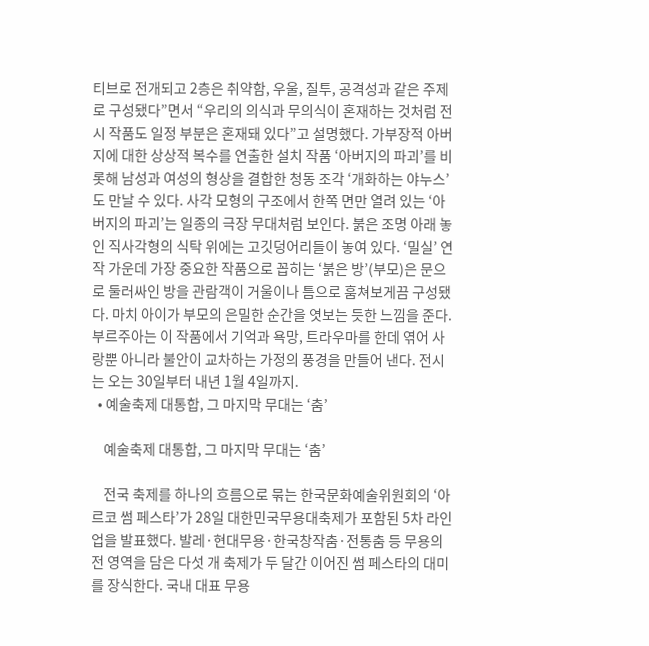티브로 전개되고 2층은 취약함, 우울, 질투, 공격성과 같은 주제로 구성됐다”면서 “우리의 의식과 무의식이 혼재하는 것처럼 전시 작품도 일정 부분은 혼재돼 있다”고 설명했다. 가부장적 아버지에 대한 상상적 복수를 연출한 설치 작품 ‘아버지의 파괴’를 비롯해 남성과 여성의 형상을 결합한 청동 조각 ‘개화하는 야누스’도 만날 수 있다. 사각 모형의 구조에서 한쪽 면만 열려 있는 ‘아버지의 파괴’는 일종의 극장 무대처럼 보인다. 붉은 조명 아래 놓인 직사각형의 식탁 위에는 고깃덩어리들이 놓여 있다. ‘밀실’ 연작 가운데 가장 중요한 작품으로 꼽히는 ‘붉은 방’(부모)은 문으로 둘러싸인 방을 관람객이 거울이나 틈으로 훔쳐보게끔 구성됐다. 마치 아이가 부모의 은밀한 순간을 엿보는 듯한 느낌을 준다. 부르주아는 이 작품에서 기억과 욕망, 트라우마를 한데 엮어 사랑뿐 아니라 불안이 교차하는 가정의 풍경을 만들어 낸다. 전시는 오는 30일부터 내년 1월 4일까지.
  • 예술축제 대통합, 그 마지막 무대는 ‘춤’

    예술축제 대통합, 그 마지막 무대는 ‘춤’

    전국 축제를 하나의 흐름으로 묶는 한국문화예술위원회의 ‘아르코 썸 페스타’가 28일 대한민국무용대축제가 포함된 5차 라인업을 발표했다. 발레·현대무용·한국창작춤·전통춤 등 무용의 전 영역을 담은 다섯 개 축제가 두 달간 이어진 썸 페스타의 대미를 장식한다. 국내 대표 무용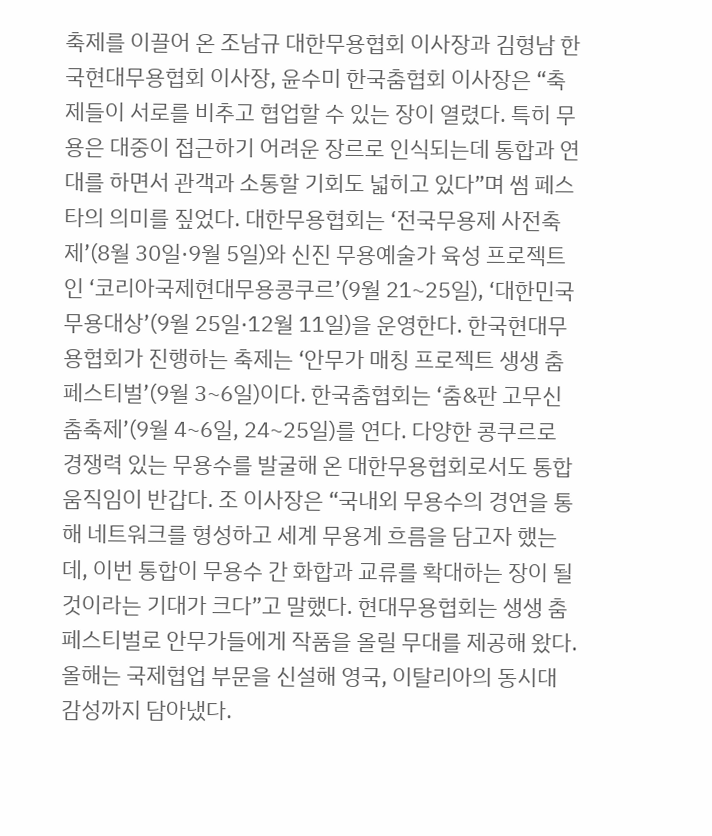축제를 이끌어 온 조남규 대한무용협회 이사장과 김형남 한국현대무용협회 이사장, 윤수미 한국춤협회 이사장은 “축제들이 서로를 비추고 협업할 수 있는 장이 열렸다. 특히 무용은 대중이 접근하기 어려운 장르로 인식되는데 통합과 연대를 하면서 관객과 소통할 기회도 넓히고 있다”며 썸 페스타의 의미를 짚었다. 대한무용협회는 ‘전국무용제 사전축제’(8월 30일·9월 5일)와 신진 무용예술가 육성 프로젝트인 ‘코리아국제현대무용콩쿠르’(9월 21~25일), ‘대한민국무용대상’(9월 25일·12월 11일)을 운영한다. 한국현대무용협회가 진행하는 축제는 ‘안무가 매칭 프로젝트 생생 춤 페스티벌’(9월 3~6일)이다. 한국춤협회는 ‘춤&판 고무신춤축제’(9월 4~6일, 24~25일)를 연다. 다양한 콩쿠르로 경쟁력 있는 무용수를 발굴해 온 대한무용협회로서도 통합 움직임이 반갑다. 조 이사장은 “국내외 무용수의 경연을 통해 네트워크를 형성하고 세계 무용계 흐름을 담고자 했는데, 이번 통합이 무용수 간 화합과 교류를 확대하는 장이 될 것이라는 기대가 크다”고 말했다. 현대무용협회는 생생 춤 페스티벌로 안무가들에게 작품을 올릴 무대를 제공해 왔다. 올해는 국제협업 부문을 신설해 영국, 이탈리아의 동시대 감성까지 담아냈다.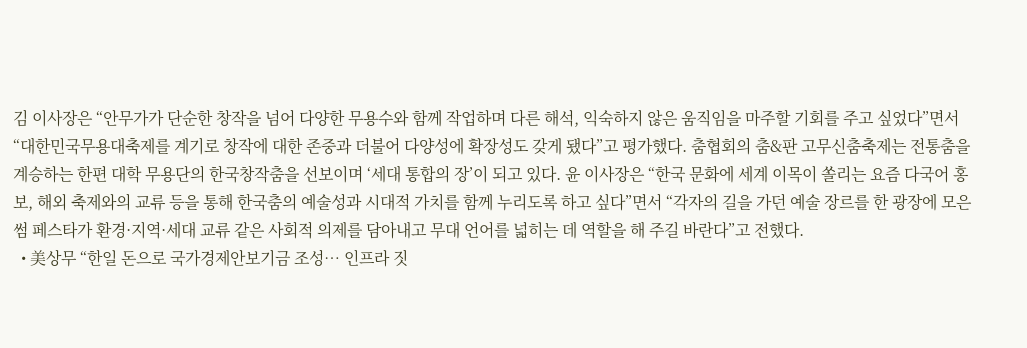김 이사장은 “안무가가 단순한 창작을 넘어 다양한 무용수와 함께 작업하며 다른 해석, 익숙하지 않은 움직임을 마주할 기회를 주고 싶었다”면서 “대한민국무용대축제를 계기로 창작에 대한 존중과 더불어 다양성에 확장성도 갖게 됐다”고 평가했다. 춤협회의 춤&판 고무신춤축제는 전통춤을 계승하는 한편 대학 무용단의 한국창작춤을 선보이며 ‘세대 통합의 장’이 되고 있다. 윤 이사장은 “한국 문화에 세계 이목이 쏠리는 요즘 다국어 홍보, 해외 축제와의 교류 등을 통해 한국춤의 예술성과 시대적 가치를 함께 누리도록 하고 싶다”면서 “각자의 길을 가던 예술 장르를 한 광장에 모은 썸 페스타가 환경·지역·세대 교류 같은 사회적 의제를 담아내고 무대 언어를 넓히는 데 역할을 해 주길 바란다”고 전했다.
  • 美상무 “한일 돈으로 국가경제안보기금 조성… 인프라 짓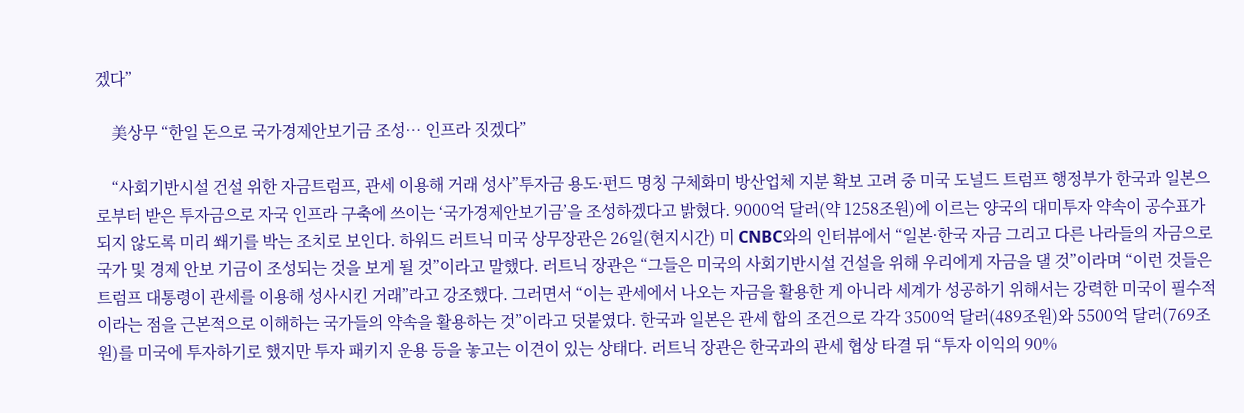겠다”

    美상무 “한일 돈으로 국가경제안보기금 조성… 인프라 짓겠다”

    “사회기반시설 건설 위한 자금트럼프, 관세 이용해 거래 성사”투자금 용도·펀드 명칭 구체화미 방산업체 지분 확보 고려 중 미국 도널드 트럼프 행정부가 한국과 일본으로부터 받은 투자금으로 자국 인프라 구축에 쓰이는 ‘국가경제안보기금’을 조성하겠다고 밝혔다. 9000억 달러(약 1258조원)에 이르는 양국의 대미투자 약속이 공수표가 되지 않도록 미리 쐐기를 박는 조치로 보인다. 하워드 러트닉 미국 상무장관은 26일(현지시간) 미 CNBC와의 인터뷰에서 “일본·한국 자금 그리고 다른 나라들의 자금으로 국가 및 경제 안보 기금이 조성되는 것을 보게 될 것”이라고 말했다. 러트닉 장관은 “그들은 미국의 사회기반시설 건설을 위해 우리에게 자금을 댈 것”이라며 “이런 것들은 트럼프 대통령이 관세를 이용해 성사시킨 거래”라고 강조했다. 그러면서 “이는 관세에서 나오는 자금을 활용한 게 아니라 세계가 성공하기 위해서는 강력한 미국이 필수적이라는 점을 근본적으로 이해하는 국가들의 약속을 활용하는 것”이라고 덧붙였다. 한국과 일본은 관세 합의 조건으로 각각 3500억 달러(489조원)와 5500억 달러(769조원)를 미국에 투자하기로 했지만 투자 패키지 운용 등을 놓고는 이견이 있는 상태다. 러트닉 장관은 한국과의 관세 협상 타결 뒤 “투자 이익의 90%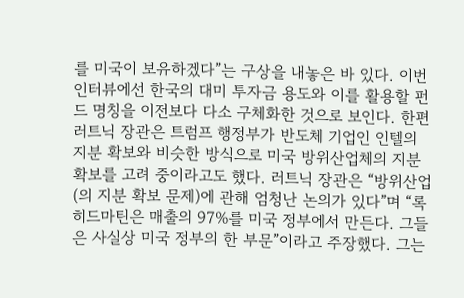를 미국이 보유하겠다”는 구상을 내놓은 바 있다. 이번 인터뷰에선 한국의 대미 투자금 용도와 이를 활용할 펀드 명칭을 이전보다 다소 구체화한 것으로 보인다. 한편 러트닉 장관은 트럼프 행정부가 반도체 기업인 인텔의 지분 확보와 비슷한 방식으로 미국 방위산업체의 지분 확보를 고려 중이라고도 했다. 러트닉 장관은 “방위산업(의 지분 확보 문제)에 관해 엄청난 논의가 있다”며 “록히드마틴은 매출의 97%를 미국 정부에서 만든다. 그들은 사실상 미국 정부의 한 부문”이라고 주장했다. 그는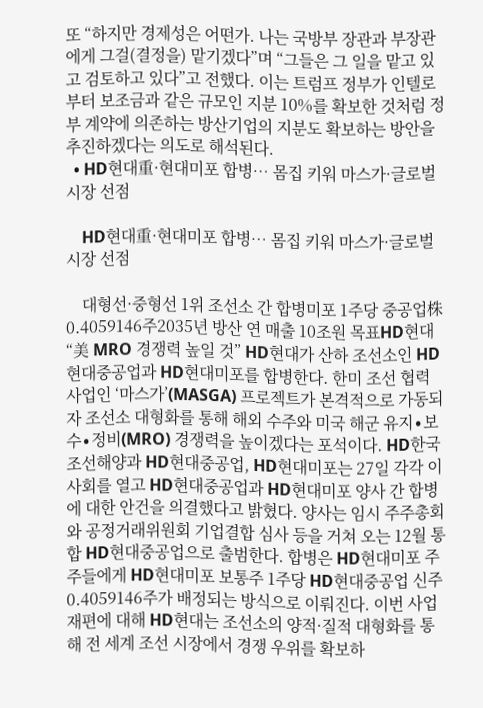또 “하지만 경제성은 어떤가. 나는 국방부 장관과 부장관에게 그걸(결정을) 맡기겠다”며 “그들은 그 일을 맡고 있고 검토하고 있다”고 전했다. 이는 트럼프 정부가 인텔로부터 보조금과 같은 규모인 지분 10%를 확보한 것처럼 정부 계약에 의존하는 방산기업의 지분도 확보하는 방안을 추진하겠다는 의도로 해석된다.
  • HD현대重·현대미포 합병… 몸집 키워 마스가·글로벌 시장 선점

    HD현대重·현대미포 합병… 몸집 키워 마스가·글로벌 시장 선점

    대형선·중형선 1위 조선소 간 합병미포 1주당 중공업株 0.4059146주2035년 방산 연 매출 10조원 목표HD현대 “美 MRO 경쟁력 높일 것” HD현대가 산하 조선소인 HD현대중공업과 HD현대미포를 합병한다. 한미 조선 협력 사업인 ‘마스가’(MASGA) 프로젝트가 본격적으로 가동되자 조선소 대형화를 통해 해외 수주와 미국 해군 유지∙보수∙정비(MRO) 경쟁력을 높이겠다는 포석이다. HD한국조선해양과 HD현대중공업, HD현대미포는 27일 각각 이사회를 열고 HD현대중공업과 HD현대미포 양사 간 합병에 대한 안건을 의결했다고 밝혔다. 양사는 임시 주주총회와 공정거래위원회 기업결합 심사 등을 거쳐 오는 12월 통합 HD현대중공업으로 출범한다. 합병은 HD현대미포 주주들에게 HD현대미포 보통주 1주당 HD현대중공업 신주 0.4059146주가 배정되는 방식으로 이뤄진다. 이번 사업 재편에 대해 HD현대는 조선소의 양적·질적 대형화를 통해 전 세계 조선 시장에서 경쟁 우위를 확보하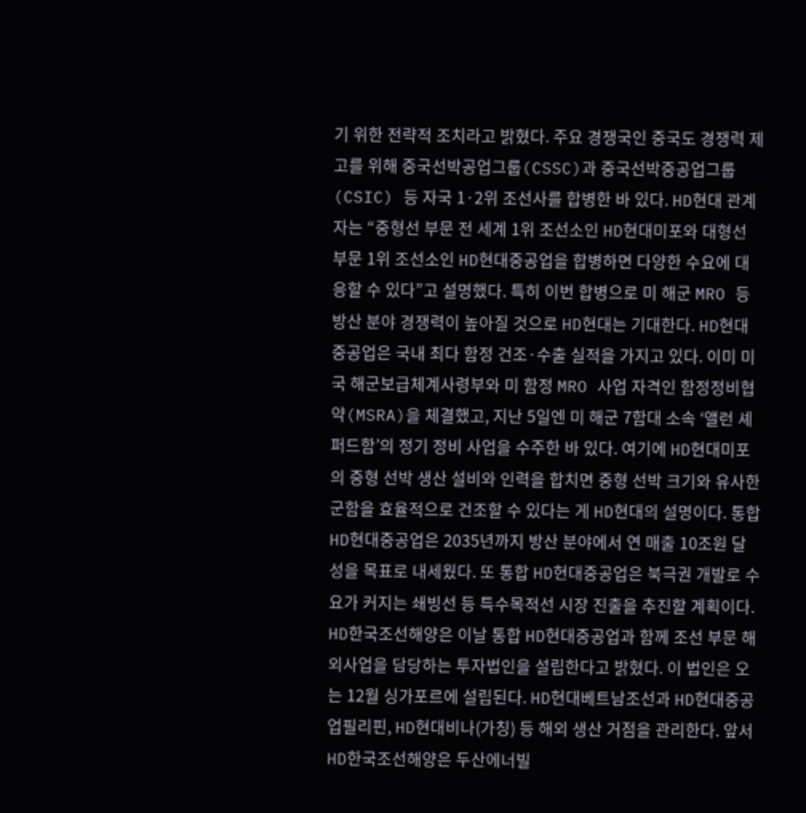기 위한 전략적 조치라고 밝혔다. 주요 경쟁국인 중국도 경쟁력 제고를 위해 중국선박공업그룹(CSSC)과 중국선박중공업그룹(CSIC) 등 자국 1·2위 조선사를 합병한 바 있다. HD현대 관계자는 “중형선 부문 전 세계 1위 조선소인 HD현대미포와 대형선 부문 1위 조선소인 HD현대중공업을 합병하면 다양한 수요에 대응할 수 있다”고 설명했다. 특히 이번 합병으로 미 해군 MRO 등 방산 분야 경쟁력이 높아질 것으로 HD현대는 기대한다. HD현대중공업은 국내 최다 함정 건조·수출 실적을 가지고 있다. 이미 미국 해군보급체계사령부와 미 함정 MRO 사업 자격인 함정정비협약(MSRA)을 체결했고, 지난 5일엔 미 해군 7함대 소속 ‘앨런 셰퍼드함’의 정기 정비 사업을 수주한 바 있다. 여기에 HD현대미포의 중형 선박 생산 설비와 인력을 합치면 중형 선박 크기와 유사한 군함을 효율적으로 건조할 수 있다는 게 HD현대의 설명이다. 통합 HD현대중공업은 2035년까지 방산 분야에서 연 매출 10조원 달성을 목표로 내세웠다. 또 통합 HD현대중공업은 북극권 개발로 수요가 커지는 쇄빙선 등 특수목적선 시장 진출을 추진할 계획이다. HD한국조선해양은 이날 통합 HD현대중공업과 함께 조선 부문 해외사업을 담당하는 투자법인을 설립한다고 밝혔다. 이 법인은 오는 12월 싱가포르에 설립된다. HD현대베트남조선과 HD현대중공업필리핀, HD현대비나(가칭) 등 해외 생산 거점을 관리한다. 앞서 HD한국조선해양은 두산에너빌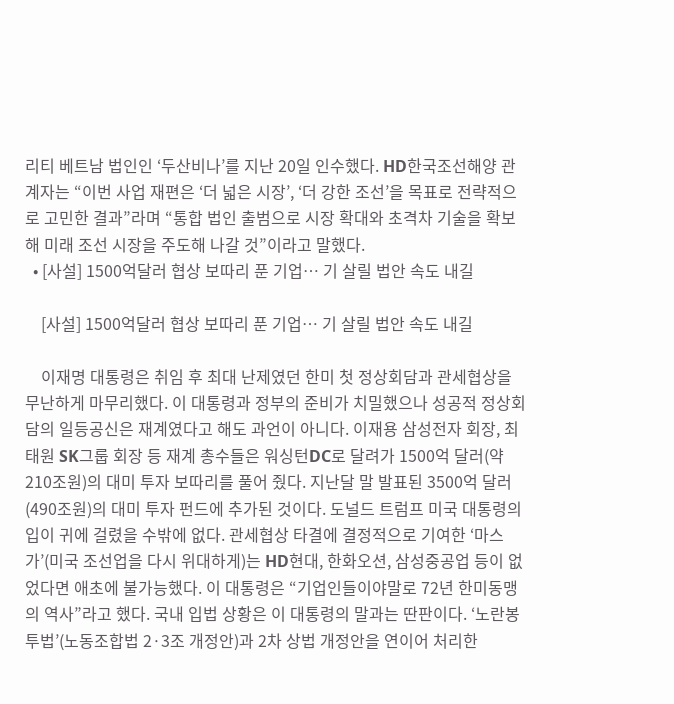리티 베트남 법인인 ‘두산비나’를 지난 20일 인수했다. HD한국조선해양 관계자는 “이번 사업 재편은 ‘더 넓은 시장’, ‘더 강한 조선’을 목표로 전략적으로 고민한 결과”라며 “통합 법인 출범으로 시장 확대와 초격차 기술을 확보해 미래 조선 시장을 주도해 나갈 것”이라고 말했다.
  • [사설] 1500억달러 협상 보따리 푼 기업… 기 살릴 법안 속도 내길

    [사설] 1500억달러 협상 보따리 푼 기업… 기 살릴 법안 속도 내길

    이재명 대통령은 취임 후 최대 난제였던 한미 첫 정상회담과 관세협상을 무난하게 마무리했다. 이 대통령과 정부의 준비가 치밀했으나 성공적 정상회담의 일등공신은 재계였다고 해도 과언이 아니다. 이재용 삼성전자 회장, 최태원 SK그룹 회장 등 재계 총수들은 워싱턴DC로 달려가 1500억 달러(약 210조원)의 대미 투자 보따리를 풀어 줬다. 지난달 말 발표된 3500억 달러(490조원)의 대미 투자 펀드에 추가된 것이다. 도널드 트럼프 미국 대통령의 입이 귀에 걸렸을 수밖에 없다. 관세협상 타결에 결정적으로 기여한 ‘마스가’(미국 조선업을 다시 위대하게)는 HD현대, 한화오션, 삼성중공업 등이 없었다면 애초에 불가능했다. 이 대통령은 “기업인들이야말로 72년 한미동맹의 역사”라고 했다. 국내 입법 상황은 이 대통령의 말과는 딴판이다. ‘노란봉투법’(노동조합법 2·3조 개정안)과 2차 상법 개정안을 연이어 처리한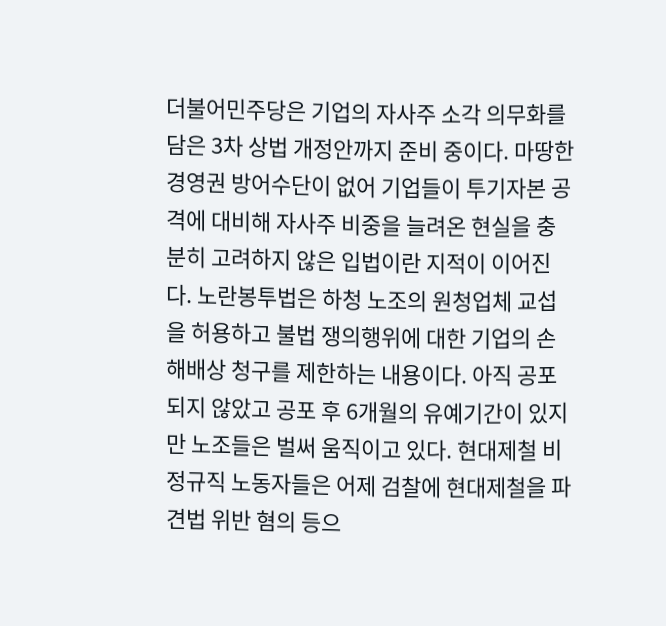더불어민주당은 기업의 자사주 소각 의무화를 담은 3차 상법 개정안까지 준비 중이다. 마땅한 경영권 방어수단이 없어 기업들이 투기자본 공격에 대비해 자사주 비중을 늘려온 현실을 충분히 고려하지 않은 입법이란 지적이 이어진다. 노란봉투법은 하청 노조의 원청업체 교섭을 허용하고 불법 쟁의행위에 대한 기업의 손해배상 청구를 제한하는 내용이다. 아직 공포되지 않았고 공포 후 6개월의 유예기간이 있지만 노조들은 벌써 움직이고 있다. 현대제철 비정규직 노동자들은 어제 검찰에 현대제철을 파견법 위반 혐의 등으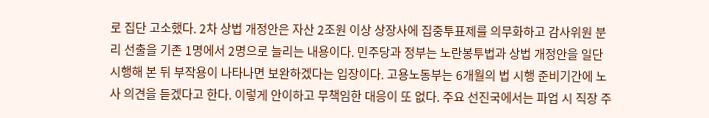로 집단 고소했다. 2차 상법 개정안은 자산 2조원 이상 상장사에 집중투표제를 의무화하고 감사위원 분리 선출을 기존 1명에서 2명으로 늘리는 내용이다. 민주당과 정부는 노란봉투법과 상법 개정안을 일단 시행해 본 뒤 부작용이 나타나면 보완하겠다는 입장이다. 고용노동부는 6개월의 법 시행 준비기간에 노사 의견을 듣겠다고 한다. 이렇게 안이하고 무책임한 대응이 또 없다. 주요 선진국에서는 파업 시 직장 주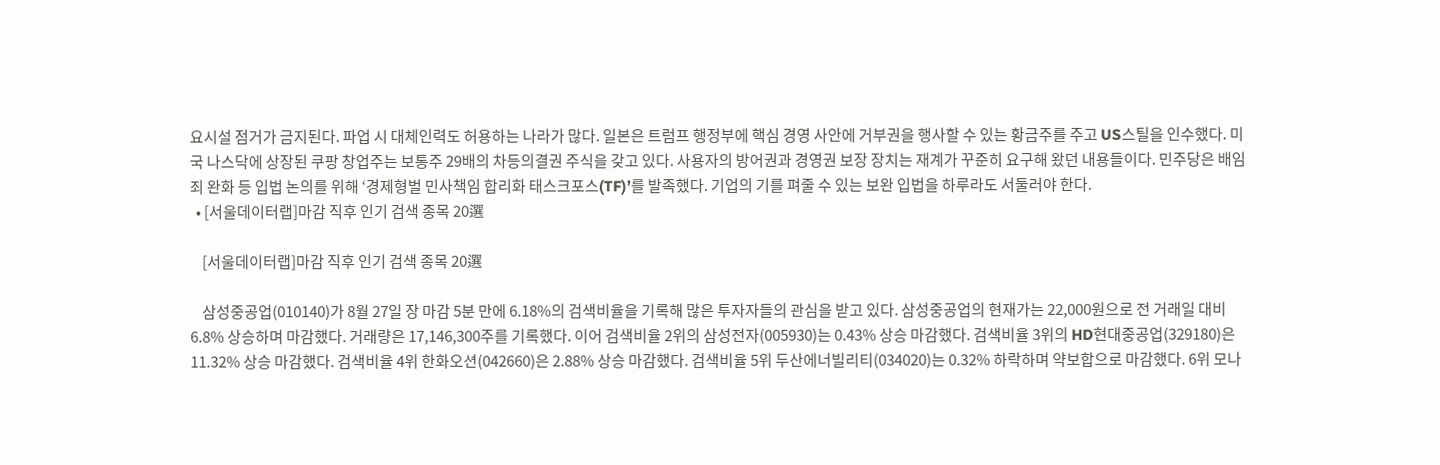요시설 점거가 금지된다. 파업 시 대체인력도 허용하는 나라가 많다. 일본은 트럼프 행정부에 핵심 경영 사안에 거부권을 행사할 수 있는 황금주를 주고 US스틸을 인수했다. 미국 나스닥에 상장된 쿠팡 창업주는 보통주 29배의 차등의결권 주식을 갖고 있다. 사용자의 방어권과 경영권 보장 장치는 재계가 꾸준히 요구해 왔던 내용들이다. 민주당은 배임죄 완화 등 입법 논의를 위해 ‘경제형벌 민사책임 합리화 태스크포스(TF)’를 발족했다. 기업의 기를 펴줄 수 있는 보완 입법을 하루라도 서둘러야 한다.
  • [서울데이터랩]마감 직후 인기 검색 종목 20選

    [서울데이터랩]마감 직후 인기 검색 종목 20選

    삼성중공업(010140)가 8월 27일 장 마감 5분 만에 6.18%의 검색비율을 기록해 많은 투자자들의 관심을 받고 있다. 삼성중공업의 현재가는 22,000원으로 전 거래일 대비 6.8% 상승하며 마감했다. 거래량은 17,146,300주를 기록했다. 이어 검색비율 2위의 삼성전자(005930)는 0.43% 상승 마감했다. 검색비율 3위의 HD현대중공업(329180)은 11.32% 상승 마감했다. 검색비율 4위 한화오션(042660)은 2.88% 상승 마감했다. 검색비율 5위 두산에너빌리티(034020)는 0.32% 하락하며 약보합으로 마감했다. 6위 모나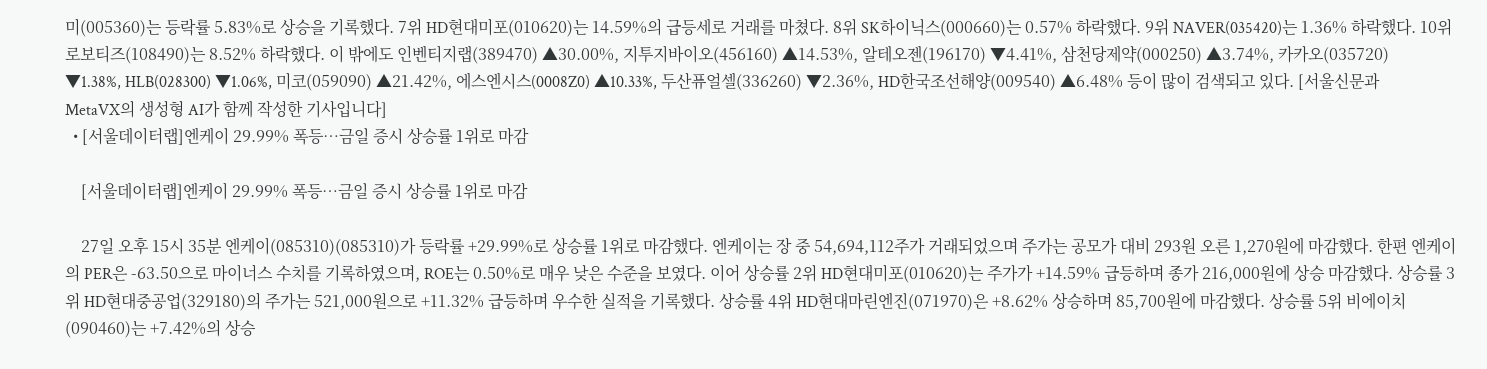미(005360)는 등락률 5.83%로 상승을 기록했다. 7위 HD현대미포(010620)는 14.59%의 급등세로 거래를 마쳤다. 8위 SK하이닉스(000660)는 0.57% 하락했다. 9위 NAVER(035420)는 1.36% 하락했다. 10위 로보티즈(108490)는 8.52% 하락했다. 이 밖에도 인벤티지랩(389470) ▲30.00%, 지투지바이오(456160) ▲14.53%, 알테오젠(196170) ▼4.41%, 삼천당제약(000250) ▲3.74%, 카카오(035720) ▼1.38%, HLB(028300) ▼1.06%, 미코(059090) ▲21.42%, 에스엔시스(0008Z0) ▲10.33%, 두산퓨얼셀(336260) ▼2.36%, HD한국조선해양(009540) ▲6.48% 등이 많이 검색되고 있다. [서울신문과 MetaVX의 생성형 AI가 함께 작성한 기사입니다]
  • [서울데이터랩]엔케이 29.99% 폭등…금일 증시 상승률 1위로 마감

    [서울데이터랩]엔케이 29.99% 폭등…금일 증시 상승률 1위로 마감

    27일 오후 15시 35분 엔케이(085310)(085310)가 등락률 +29.99%로 상승률 1위로 마감했다. 엔케이는 장 중 54,694,112주가 거래되었으며 주가는 공모가 대비 293원 오른 1,270원에 마감했다. 한편 엔케이의 PER은 -63.50으로 마이너스 수치를 기록하였으며, ROE는 0.50%로 매우 낮은 수준을 보였다. 이어 상승률 2위 HD현대미포(010620)는 주가가 +14.59% 급등하며 종가 216,000원에 상승 마감했다. 상승률 3위 HD현대중공업(329180)의 주가는 521,000원으로 +11.32% 급등하며 우수한 실적을 기록했다. 상승률 4위 HD현대마린엔진(071970)은 +8.62% 상승하며 85,700원에 마감했다. 상승률 5위 비에이치(090460)는 +7.42%의 상승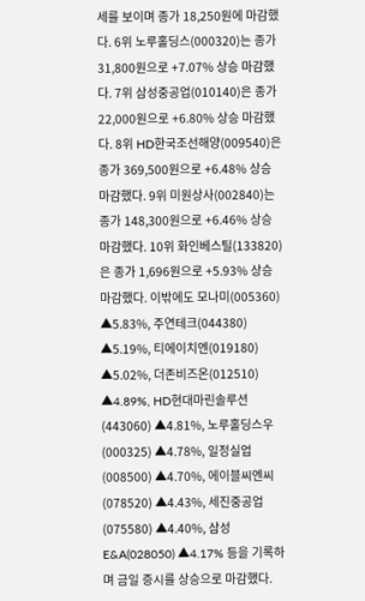세를 보이며 종가 18,250원에 마감했다. 6위 노루홀딩스(000320)는 종가 31,800원으로 +7.07% 상승 마감했다. 7위 삼성중공업(010140)은 종가 22,000원으로 +6.80% 상승 마감했다. 8위 HD한국조선해양(009540)은 종가 369,500원으로 +6.48% 상승 마감했다. 9위 미원상사(002840)는 종가 148,300원으로 +6.46% 상승 마감했다. 10위 화인베스틸(133820)은 종가 1,696원으로 +5.93% 상승 마감했다. 이밖에도 모나미(005360) ▲5.83%, 주연테크(044380) ▲5.19%, 티에이치엔(019180) ▲5.02%, 더존비즈온(012510) ▲4.89%, HD현대마린솔루션(443060) ▲4.81%, 노루홀딩스우(000325) ▲4.78%, 일정실업(008500) ▲4.70%, 에이블씨엔씨(078520) ▲4.43%, 세진중공업(075580) ▲4.40%, 삼성E&A(028050) ▲4.17% 등을 기록하며 금일 증시를 상승으로 마감했다.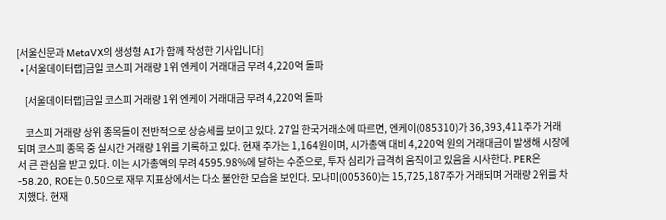[서울신문과 MetaVX의 생성형 AI가 함께 작성한 기사입니다]
  • [서울데이터랩]금일 코스피 거래량 1위 엔케이 거래대금 무려 4,220억 돌파

    [서울데이터랩]금일 코스피 거래량 1위 엔케이 거래대금 무려 4,220억 돌파

    코스피 거래량 상위 종목들이 전반적으로 상승세를 보이고 있다. 27일 한국거래소에 따르면, 엔케이(085310)가 36,393,411주가 거래되며 코스피 종목 중 실시간 거래량 1위를 기록하고 있다. 현재 주가는 1,164원이며, 시가총액 대비 4,220억 원의 거래대금이 발생해 시장에서 큰 관심을 받고 있다. 이는 시가총액의 무려 4595.98%에 달하는 수준으로, 투자 심리가 급격히 움직이고 있음을 시사한다. PER은 -58.20, ROE는 0.50으로 재무 지표상에서는 다소 불안한 모습을 보인다. 모나미(005360)는 15,725,187주가 거래되며 거래량 2위를 차지했다. 현재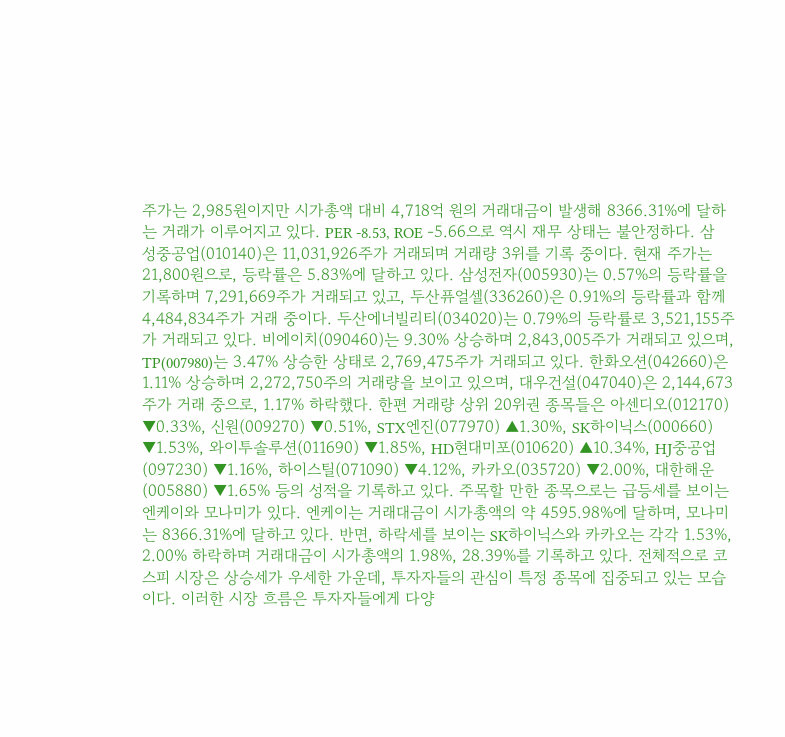주가는 2,985원이지만 시가총액 대비 4,718억 원의 거래대금이 발생해 8366.31%에 달하는 거래가 이루어지고 있다. PER -8.53, ROE -5.66으로 역시 재무 상태는 불안정하다. 삼성중공업(010140)은 11,031,926주가 거래되며 거래량 3위를 기록 중이다. 현재 주가는 21,800원으로, 등락률은 5.83%에 달하고 있다. 삼성전자(005930)는 0.57%의 등락률을 기록하며 7,291,669주가 거래되고 있고, 두산퓨얼셀(336260)은 0.91%의 등락률과 함께 4,484,834주가 거래 중이다. 두산에너빌리티(034020)는 0.79%의 등락률로 3,521,155주가 거래되고 있다. 비에이치(090460)는 9.30% 상승하며 2,843,005주가 거래되고 있으며, TP(007980)는 3.47% 상승한 상태로 2,769,475주가 거래되고 있다. 한화오션(042660)은 1.11% 상승하며 2,272,750주의 거래량을 보이고 있으며, 대우건설(047040)은 2,144,673주가 거래 중으로, 1.17% 하락했다. 한편 거래량 상위 20위권 종목들은 아센디오(012170) ▼0.33%, 신원(009270) ▼0.51%, STX엔진(077970) ▲1.30%, SK하이닉스(000660) ▼1.53%, 와이투솔루션(011690) ▼1.85%, HD현대미포(010620) ▲10.34%, HJ중공업(097230) ▼1.16%, 하이스틸(071090) ▼4.12%, 카카오(035720) ▼2.00%, 대한해운(005880) ▼1.65% 등의 성적을 기록하고 있다. 주목할 만한 종목으로는 급등세를 보이는 엔케이와 모나미가 있다. 엔케이는 거래대금이 시가총액의 약 4595.98%에 달하며, 모나미는 8366.31%에 달하고 있다. 반면, 하락세를 보이는 SK하이닉스와 카카오는 각각 1.53%, 2.00% 하락하며 거래대금이 시가총액의 1.98%, 28.39%를 기록하고 있다. 전체적으로 코스피 시장은 상승세가 우세한 가운데, 투자자들의 관심이 특정 종목에 집중되고 있는 모습이다. 이러한 시장 흐름은 투자자들에게 다양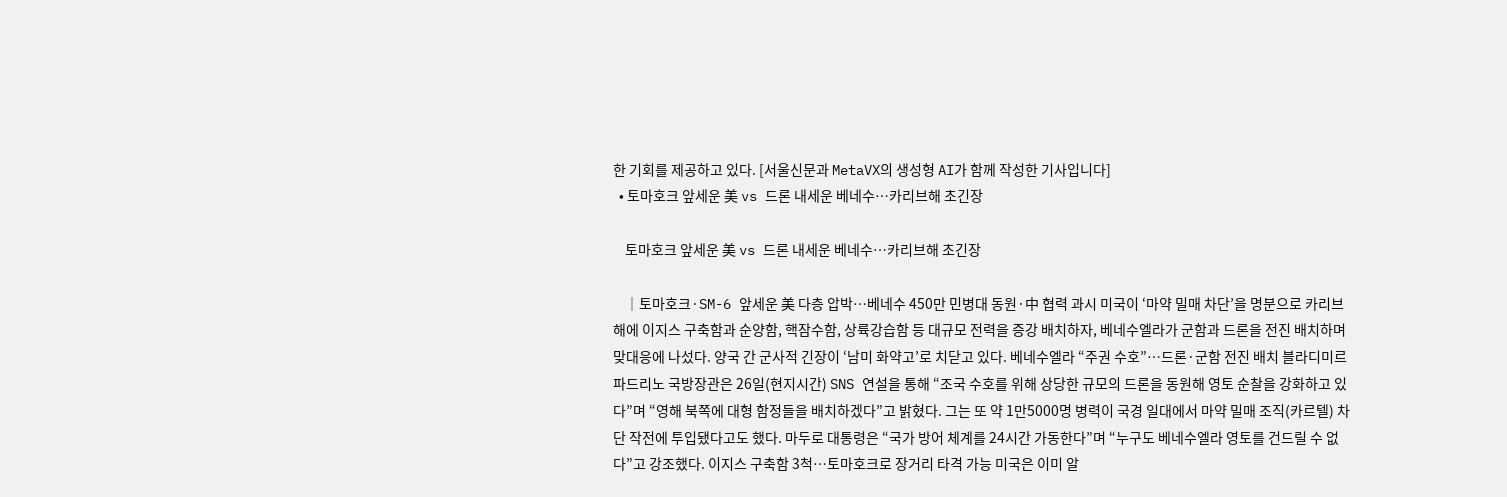한 기회를 제공하고 있다. [서울신문과 MetaVX의 생성형 AI가 함께 작성한 기사입니다]
  • 토마호크 앞세운 美 vs 드론 내세운 베네수…카리브해 초긴장

    토마호크 앞세운 美 vs 드론 내세운 베네수…카리브해 초긴장

    │토마호크·SM-6 앞세운 美 다층 압박…베네수 450만 민병대 동원·中 협력 과시 미국이 ‘마약 밀매 차단’을 명분으로 카리브해에 이지스 구축함과 순양함, 핵잠수함, 상륙강습함 등 대규모 전력을 증강 배치하자, 베네수엘라가 군함과 드론을 전진 배치하며 맞대응에 나섰다. 양국 간 군사적 긴장이 ‘남미 화약고’로 치닫고 있다. 베네수엘라 “주권 수호”…드론·군함 전진 배치 블라디미르 파드리노 국방장관은 26일(현지시간) SNS 연설을 통해 “조국 수호를 위해 상당한 규모의 드론을 동원해 영토 순찰을 강화하고 있다”며 “영해 북쪽에 대형 함정들을 배치하겠다”고 밝혔다. 그는 또 약 1만5000명 병력이 국경 일대에서 마약 밀매 조직(카르텔) 차단 작전에 투입됐다고도 했다. 마두로 대통령은 “국가 방어 체계를 24시간 가동한다”며 “누구도 베네수엘라 영토를 건드릴 수 없다”고 강조했다. 이지스 구축함 3척…토마호크로 장거리 타격 가능 미국은 이미 알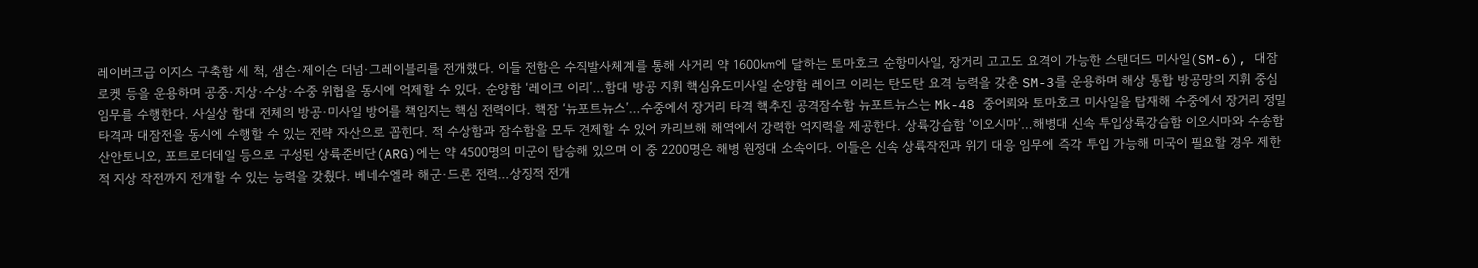레이버크급 이지스 구축함 세 척, 샘슨·제이슨 더넘·그레이블리를 전개했다. 이들 전함은 수직발사체계를 통해 사거리 약 1600㎞에 달하는 토마호크 순항미사일, 장거리 고고도 요격이 가능한 스탠더드 미사일(SM-6), 대잠 로켓 등을 운용하며 공중·지상·수상·수중 위협을 동시에 억제할 수 있다. 순양함 ‘레이크 이리’…함대 방공 지휘 핵심유도미사일 순양함 레이크 이리는 탄도탄 요격 능력을 갖춘 SM-3를 운용하며 해상 통합 방공망의 지휘 중심 임무를 수행한다. 사실상 함대 전체의 방공·미사일 방어를 책임지는 핵심 전력이다. 핵잠 ‘뉴포트뉴스’…수중에서 장거리 타격 핵추진 공격잠수함 뉴포트뉴스는 Mk-48 중어뢰와 토마호크 미사일을 탑재해 수중에서 장거리 정밀타격과 대잠전을 동시에 수행할 수 있는 전략 자산으로 꼽힌다. 적 수상함과 잠수함을 모두 견제할 수 있어 카리브해 해역에서 강력한 억지력을 제공한다. 상륙강습함 ‘이오시마’…해병대 신속 투입상륙강습함 이오시마와 수송함 산안토니오, 포트로더데일 등으로 구성된 상륙준비단(ARG)에는 약 4500명의 미군이 탑승해 있으며 이 중 2200명은 해병 원정대 소속이다. 이들은 신속 상륙작전과 위기 대응 임무에 즉각 투입 가능해 미국이 필요할 경우 제한적 지상 작전까지 전개할 수 있는 능력을 갖췄다. 베네수엘라 해군·드론 전력…상징적 전개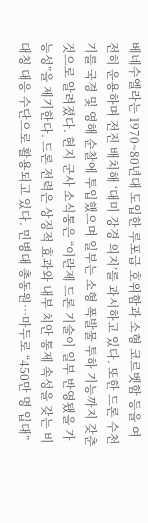베네수엘라는 1970~80년대 도입한 루포급 호위함과 소형 코르벳함 등을 여전히 운용하며 전진 배치해 ‘대미 강경 의지’를 과시하고 있다. 또한 드론 수천 기를 국경 및 영해 순찰에 투입했으며 일부는 소형 폭발물 투하 기능까지 갖춘 것으로 알려졌다. 현지 군사 소식통은 “이란제 드론 기술이 일부 반영됐을 가능성”을 제기한다. 드론 전력은 상징적 효과와 내부 치안 통제 속성을 갖는 비대칭 대응 수단으로 활용되고 있다. 민병대 총동원…마두로 “450만 명 입대”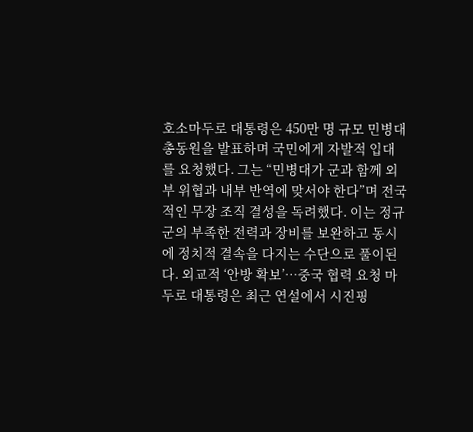호소마두로 대통령은 450만 명 규모 민병대 총동원을 발표하며 국민에게 자발적 입대를 요청했다. 그는 “민병대가 군과 함께 외부 위협과 내부 반역에 맞서야 한다”며 전국적인 무장 조직 결성을 독려했다. 이는 정규군의 부족한 전력과 장비를 보완하고 동시에 정치적 결속을 다지는 수단으로 풀이된다. 외교적 ‘안방 확보’…중국 협력 요청 마두로 대통령은 최근 연설에서 시진핑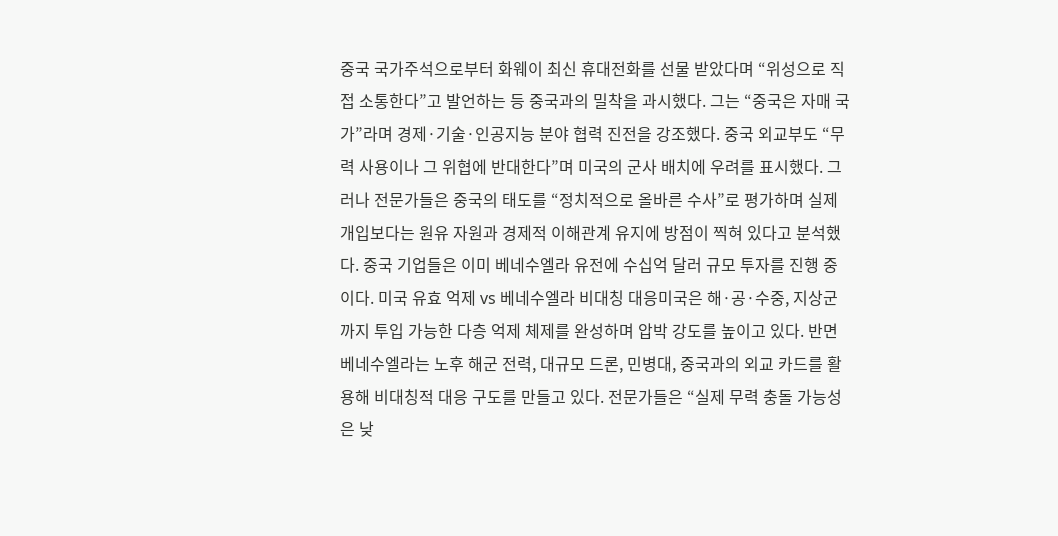중국 국가주석으로부터 화웨이 최신 휴대전화를 선물 받았다며 “위성으로 직접 소통한다”고 발언하는 등 중국과의 밀착을 과시했다. 그는 “중국은 자매 국가”라며 경제·기술·인공지능 분야 협력 진전을 강조했다. 중국 외교부도 “무력 사용이나 그 위협에 반대한다”며 미국의 군사 배치에 우려를 표시했다. 그러나 전문가들은 중국의 태도를 “정치적으로 올바른 수사”로 평가하며 실제 개입보다는 원유 자원과 경제적 이해관계 유지에 방점이 찍혀 있다고 분석했다. 중국 기업들은 이미 베네수엘라 유전에 수십억 달러 규모 투자를 진행 중이다. 미국 유효 억제 vs 베네수엘라 비대칭 대응미국은 해·공·수중, 지상군까지 투입 가능한 다층 억제 체제를 완성하며 압박 강도를 높이고 있다. 반면 베네수엘라는 노후 해군 전력, 대규모 드론, 민병대, 중국과의 외교 카드를 활용해 비대칭적 대응 구도를 만들고 있다. 전문가들은 “실제 무력 충돌 가능성은 낮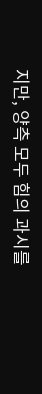지만, 양측 모두 힘의 과시를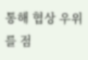통해 협상 우위를 점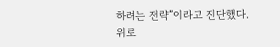하려는 전략”이라고 진단했다.
위로